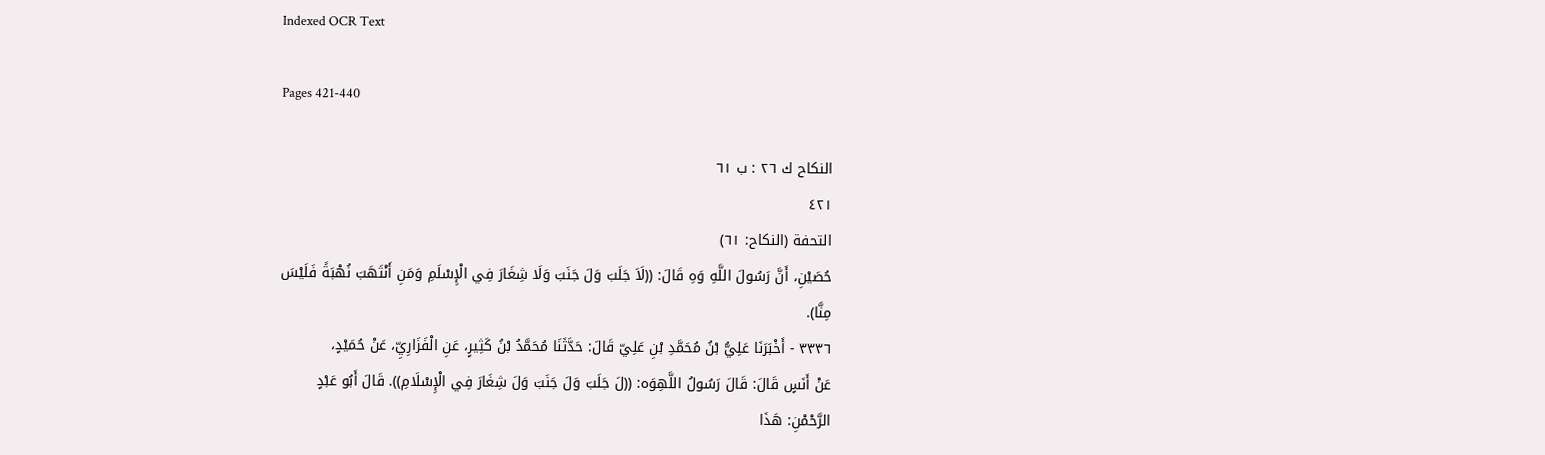Indexed OCR Text

Pages 421-440

النكاح ك ٢٦ : ب ٦١
٤٢١
التحفة (النكاح: ٦١)
حُصَيْنِ، أَنَّ رَسُولَ اللَّهِ وَهِ قَالَ: ((لَاَ جَلَبَ وَلَ جَنَبَ وَلَا شِغَارَ فِي الْإِسْلَمِ وَمَنِ أَنْتَهَبَ نُهْبَةً فَلَيْسَ
مِنَّا).
٣٣٣٦ - أَخْبَرَنَا عَلِيُّ بْنُ مُحَمَّدِ بْنِ عَلِيّ قَالَ: حَدَّثَنَا مُحَمَّدُ بْنُ كَثِيرٍ، عَنِ الْفَزَارِيِّ، عَنْ حُمَيْدٍ،
عَنْ أَنَسٍ قَالَ: قَالَ رَسُولُ اللَّهِوَه: ((لَ جَلَبَ وَلَ جَنَبَ وَلَ شِغَارَ فِي الْإِسْلَامِ)). قَالَ أَبُو عَبْدٍ
الرَّحْمْنِ: هَذَا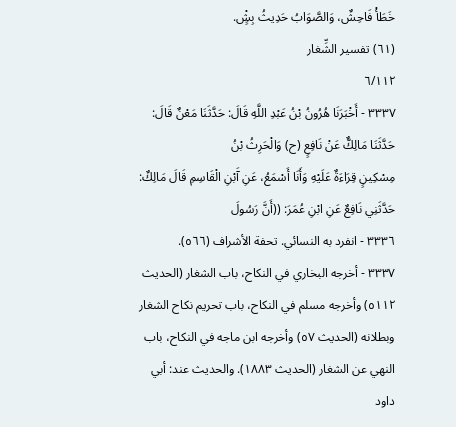خَطَأْ فَاحِشٌ، وَالصَّوَابُ حَدِيثُ بِشٍْ.
(٦١) تفسير الشِّغار
٦/١١٢
٣٣٣٧ - أَخْبَرَنَا هُرُونُ بْنُ عَبْدِ اللَّهِ قَالَ: حَدَّثَنَا مَعْنٌ قَالَ: حَدَّثَنَا مَالِكٌّ عَنْ نَافِعٍ (ح) وَالْحَرِثُ بْنُ
مِسْكِينٍ قِرَاءَةٌ عَلَيْهِ وَأَنَا أَسْمَعُ، عَنِ آَبْنِ الْقَاسِمِ قَالَ مَالِكٌ: حَدَّثَنِي نَافِعٌ عَنِ ابْنِ عُمَرَ: ((أَنَّ رَسُولَ
٣٣٣٦ - انفرد به النسائي. تحفة الأشراف (٥٦٦).
٣٣٣٧ - أخرجه البخاري في النكاح، باب الشغار (الحديث ٥١١٢) وأخرجه مسلم في النكاح، باب تحريم نكاح الشغار
وبطلانه (الحديث ٥٧) وأخرجه ابن ماجه في النكاح، باب النهي عن الشغار (الحديث ١٨٨٣). والحديث عند: أبي داود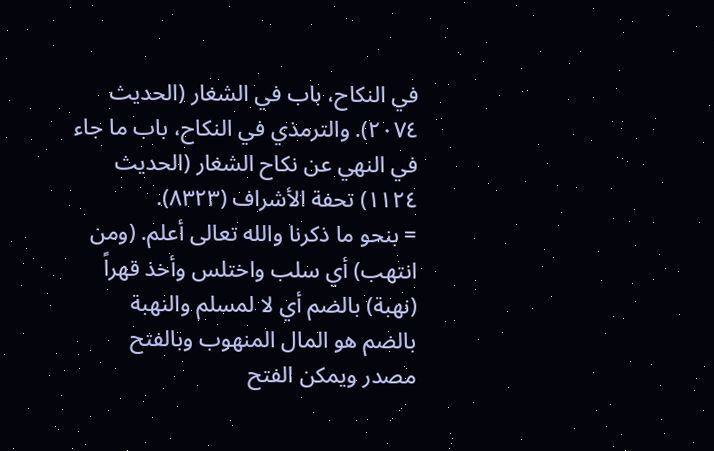في النكاح، باب في الشغار (الحديث ٢٠٧٤). والترمذي في النكاح، باب ما جاء في النهي عن نكاح الشغار (الحديث
١١٢٤) تحفة الأشراف (٨٣٢٣).
= بنحو ما ذكرنا والله تعالى أعلم. (ومن انتهب) أي سلب واختلس وأخذ قهراً (نهبة) بالضم أي لا لمسلم والنهبة
بالضم هو المال المنهوب وبالفتح مصدر ويمكن الفتح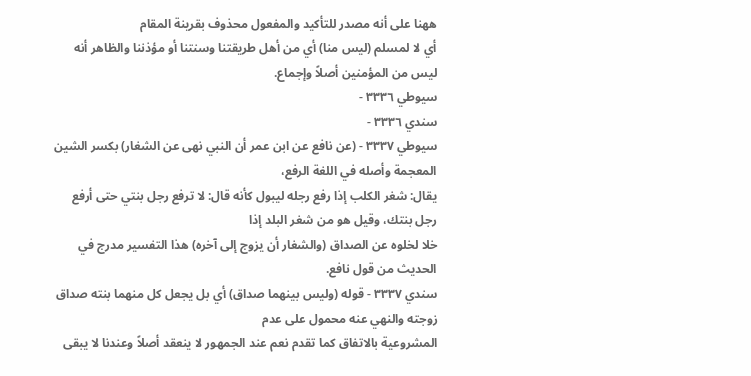ههنا على أنه مصدر للتأكيد والمفعول محذوف بقرينة المقام
أي لا لمسلم (ليس منا) أي من أهل طريقتنا وسنتنا أو مؤذننا والظاهر أنه ليس من المؤمنين أصلاً وإجماع.
سيوطي ٣٣٣٦ -
سندي ٣٣٣٦ -
سيوطي ٣٣٣٧ - (عن نافع عن ابن عمر أن النبي نهى عن الشغار) بكسر الشين المعجمة وأصله في اللغة الرفع،
يقال: شغر الكلب إذا رفع رجله ليبول كأنه قال: لا ترفع رجل بنتي حتى أرفع رجل بنتك، وقيل هو من شغر البلد إذا
خلا لخلوه عن الصداق (والشغار أن يزوج إلى آخره) هذا التفسير مدرج في الحديث من قول نافع.
سندي ٣٣٣٧ - قوله (وليس بينهما صداق) أي بل يجعل كل منهما بنته صداق زوجته والنهي عنه محمول على عدم
المشروعية بالاتفاق كما تقدم نعم عند الجمهور لا ينعقد أصلاً وعندنا لا يبقى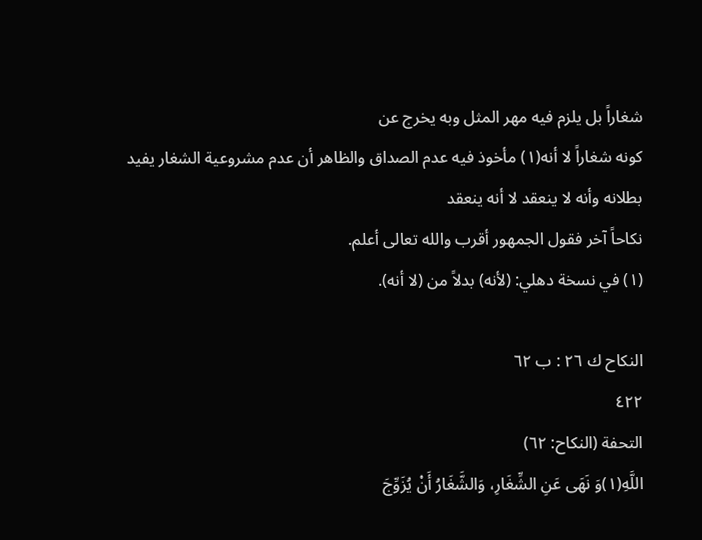شغاراً بل يلزم فيه مهر المثل وبه يخرج عن
كونه شغاراً لا أنه(١) مأخوذ فيه عدم الصداق والظاهر أن عدم مشروعية الشغار يفيد بطلانه وأنه لا ينعقد لا أنه ينعقد
نكاحاً آخر فقول الجمهور أقرب والله تعالى أعلم.
(١) في نسخة دهلي: (لأنه) بدلاً من (لا أنه).

النكاح ك ٢٦ : ب ٦٢
٤٢٢
التحفة (النكاح: ٦٢)
اللَّهِ(١)وَ نَهَى عَنِ الشِّغَارِ، وَالشَّغَارُ أَنْ يُزَوِّجَ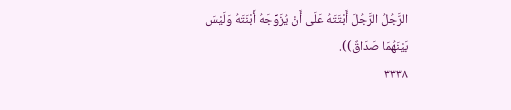الرَّجُلُ الرَّجُلَ أَبْتَتَهُ عَلَى أَنْ يُزَوِّجَهُ أَبْنَتَهُ وَلَيْسَ
بَيْنَهُمَا صَدَاقٌ)).
٣٣٣٨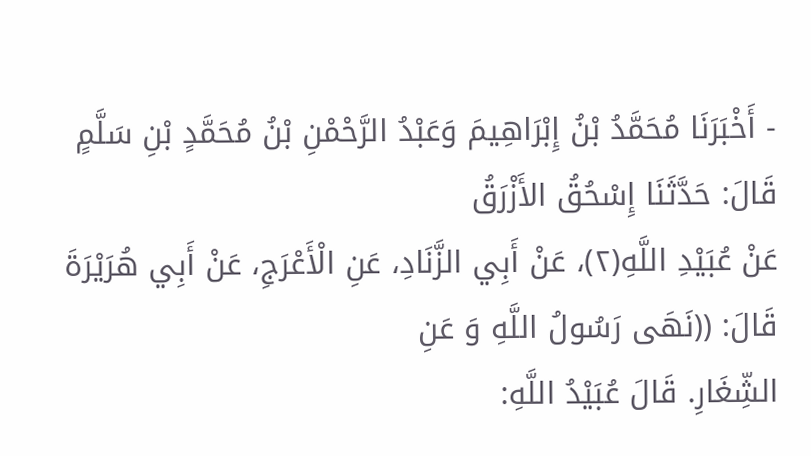- أَخْبَرَنَا مُحَمَّدُ بْنُ إِبْرَاهِيمَ وَعَبْدُ الرَّحْمْنِ بْنُ مُحَمَّدٍ بْنِ سَلَّمٍ قَالَ: حَدَّثَنَا إِسْحُقُ الأَزْرَقُ
عَنْ عُبَيْدِ اللَّهِ(٢)، عَنْ أَبِي الزَّنَادِ، عَنِ الْأَعْرَجِ، عَنْ أَبِي هُرَيْرَةَ قَالَ: ((نَهَى رَسُولُ اللَّهِ وَ عَنِ
الشِّغَارِ. قَالَ عُبَيْدُ اللَّهِ: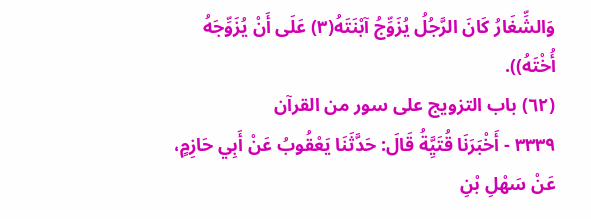وَالشِّغَارُ كَانَ الرَّجُلُ يُزَوِّجُ آبْنَتَهُ(٣) عَلَى أَنْ يُزَوِّجَهُ أُخْتَهُ)).
(٦٢) باب التزويج على سور من القرآن
٣٣٣٩ - أَخْبَرَنَا قُتَيَِّةُ قَالَ: حَدَّثَنَا يَعْقُوبُ عَنْ أَبِي حَازِمٍ، عَنْ سَهْلِ بْنِ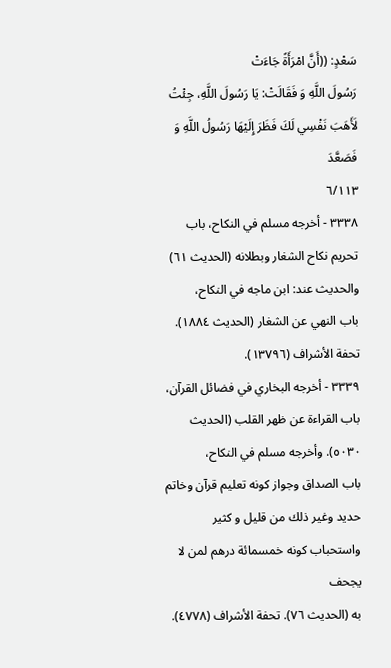سَعْدٍ: ((أَنَّ امْرَأَةً جَاءَتْ
رَسُولَ اللَّهِ وَ فَقَالَتْ: يَا رَسُولَ اللَّهِ، جِئْتُ لَأَهَبَ نَفْسِي لَكَ فَظَرَ إِلَيْهَا رَسُولُ اللَّهِ وَ فَصَعَّدَ
٦/١١٣
٣٣٣٨ - أخرجه مسلم في النكاح، باب تحريم نكاح الشغار وبطلانه (الحديث ٦١) والحديث عند: ابن ماجه في النكاح،
باب النهي عن الشغار (الحديث ١٨٨٤). تحفة الأشراف (١٣٧٩٦).
٣٣٣٩ - أخرجه البخاري في فضائل القرآن، باب القراءة عن ظهر القلب (الحديث ٥٠٣٠). وأخرجه مسلم في النكاح،
باب الصداق وجواز کونه تعلیم قرآن وخاتم حدید وغير ذلك من قلیل و کثیر واستحباب کونه خمسمائة درهم لمن لا يجحف
به (الحديث ٧٦). تحفة الأشراف (٤٧٧٨).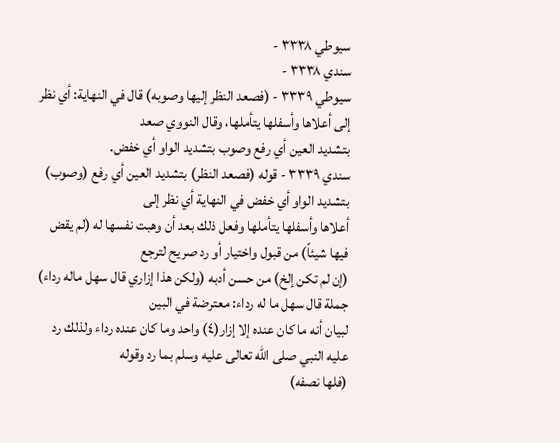سيوطي ٣٣٣٨ -
سندي ٣٣٣٨ -
سيوطي ٣٣٣٩ - (فصعد النظر إليها وصوبه) قال في النهاية: أي نظر إلى أعلاها وأسفلها يتأملها، وقال النووي صعد
بتشديد العین أي رفع وصوب بتشديد الواو أي خفض.
سندي ٣٣٣٩ - قوله (فصعد النظر) بتشديد العين أي رفع (وصوب) بتشديد الواو أي خفض في النهاية أي نظر إلى
أعلاها وأسفلها يتأملها وفعل ذلك بعد أن وهبت نفسها له (لم يقض فيها شيئاً) من قبول واختيار أو رد صريح لترجع
(إن لم تكن إلخ) من حسن أدبه (ولكن هذا إزاري قال سهل ماله رداء) جملة قال سهل ما له رداء: معترضة في البين
لبيان أنه ما كان عنده إلا إزار(٤) واحد وما كان عنده رداء ولذلك رد عليه النبي صلى الله تعالى عليه وسلم بما رد وقوله
(فلها نصفه)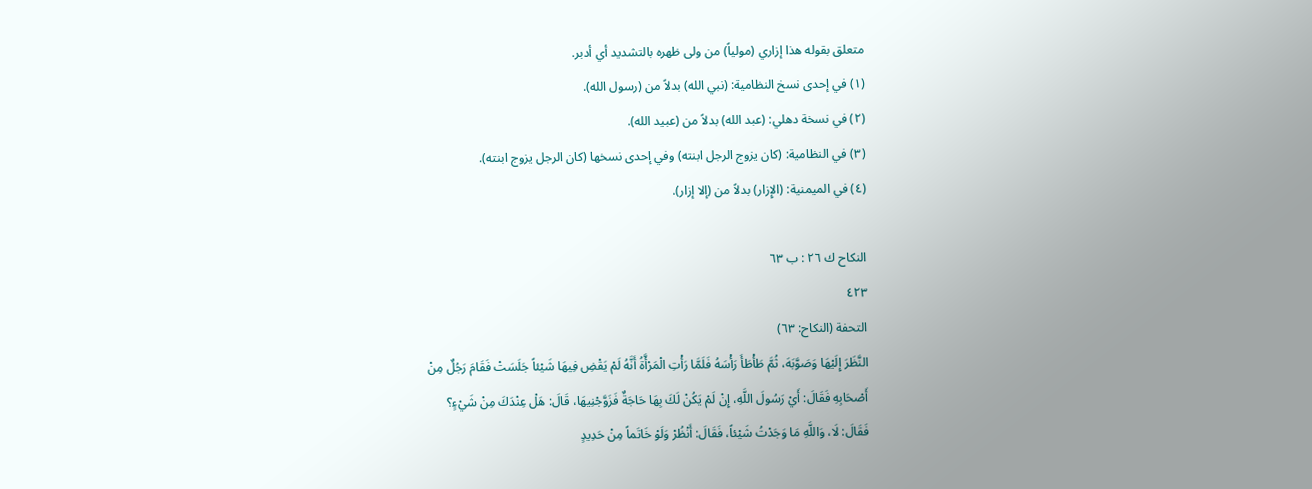متعلق بقوله هذا إزاري (مولياً) من ولى ظهره بالتشديد أي أدبر.
(١) في إحدى نسخ النظامية: (نبي الله) بدلاً من (رسول الله).
(٢) في نسخة دهلي: (عبد الله) بدلاً من (عبيد الله).
(٣) في النظامية: (كان يزوج الرجل ابنته) وفي إحدى نسخها (كان الرجل يزوج ابنته).
(٤) في الميمنية: (الإِزار) بدلاً من (إلا إزار).

النكاح ك ٢٦ : ب ٦٣
٤٢٣
التحفة (النكاح: ٦٣)
النَّظَرَ إِلَيْهَا وَصَوَّبَهَ، ثُمَّ طَأْطَأَ رَأْسَهُ فَلَمَّا رَأْتِ الْمَرْأَّةُ أَنَّهُ لَمْ يَقْضِ فِيهَا شَيْئاً جَلَسَتْ فَقَامَ رَجُلٌ مِنْ
أَصْحَابِهِ فَقَالَ: أَيْ رَسُولَ اللَّهِ، إِنْ لَمْ يَكُنْ لَكَ بِهَا حَاجَةٌ فَزَوَّجْنِيهَا، قَالَ: هَلْ عِنْدَكَ مِنْ شَيْءٍ؟
فَقَالَ: لَا، وَاللَّهِ مَا وَجَدْتُ شَيْئاً، فَقَالَ: أَنْظُرْ وَلَوْ خَاتَماً مِنْ حَدِيدٍ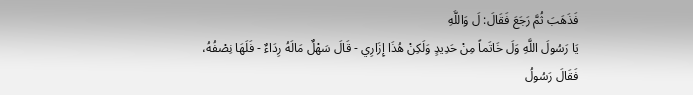فَذَهَبَ ثُمَّ رَجَعَ فَقَالَ: لَ وَاللَّهِ
يَا رَسُولَ اللَّهِ وَلَ خَاتَماً مِنْ حَدِيدٍ وَلَكِنْ هُذَا إِزَارِي - قَالَ سَهْلٌ مَالَهُ رِدَاءٌ - فَلَهَا نِصْفُهُ، فَقَالَ رَسُولُ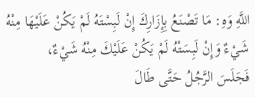اللَّهِ وَهِ: مَا تَصْنَعُ بِإِزَارِكَ إِنْ لَبِسْتَهُ لَمْ يَكُنْ عَلَيْهَا مِنْهُ شَيْءٌ وَإِنْ لَبِسَتْهُ لَمْ يَكُنْ عَلَيْكَ مِنْهُ شَيْءٌ،
فَجَلَسَ الرَّجُلُ حَتَّى طَالَ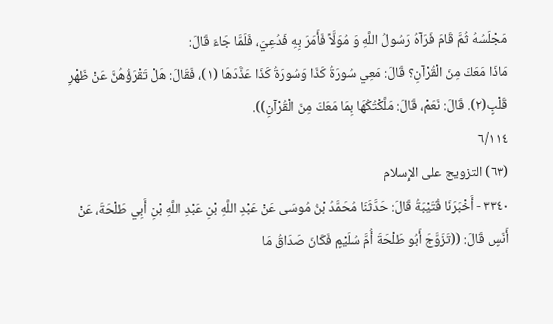مَجْلَسُهُ ثُمَّ قَامَ فَرَآهُ رَسُولُ اللَّهِ وَ مُوَلَّاً فَأَمَرَ بِهِ فَدُعِيَ، فَلَمَّا جَاءَ قَالَ:
مَاذَا مَعَكَ مِنَ الْقُرْآنِ؟ قَالَ: مَعِي سُورَةُ كَذَا وَسُورَةُ كَذَا عَذَّدَهَا (١)، فَقَالَ: هَلْ تَقْرَؤُهُنَّ عَنْ ظَهْرِ
قَلْبٍ(٢). قَالَ: نَعَمْ، قَالَ: مَلَّكْتُكُهَا بِمَا مَعَكَ مِنَ الْقُرْآنِ)).
٦/١١٤
(٦٣) التزويج على الإِسلام
٣٣٤٠ - أَخْبَرَنَا قُتَيْبَةُ قَالَ: حَدَّثَنَا مُحَمَّدُ بْنُ مُوسَى عَنْ عَبْدِ اللَّهِ بْنِ عَبْدِ اللَّهِ بْنِ أَبِي طَلْحَةَ، عَنْ
أَنَسٍ قَالَ: ((تَزَوَّجَ أَبُو طَلْحَةَ أُمَّ سُلَيْمٍ فَكَانَ صَدَاقُ مَا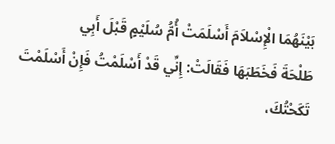بَيْنَهُمَا الْإِسْلاَمَ أَسْلَمَتْ أُمُّ سُلَيْمٍ قَبْلَ أَبِي
طَلْحَةَ فَخَطَبَهَا فَقَالَتْ: إِنِّي قَدْ أَسْلَمْتُ فَإِنْ أَسْلَمْتَ تَكَحْتُكَ،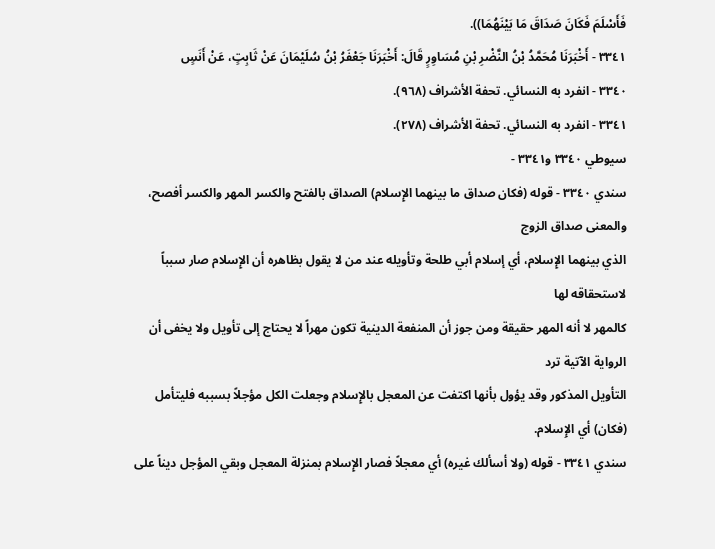فَأَسْلَمَ فَكَانَ صَدَاقَ مَا بَيْنَهُمَا)).
٣٣٤١ - أَخْبَرَنَا مُحَمَّدُ بْنُ النَّضْرِ بْنِ مُسَاوِرٍ قَالَ: أَخْبَرَنَا جَعْفَرُ بْنُ سُلَيْمَانَ عَنْ ثَابِتٍ، عَنْ أَنَسٍ
٣٣٤٠ - انفرد به النسائي. تحفة الأشراف (٩٦٨).
٣٣٤١ - انفرد به النسائي. تحفة الأشراف (٢٧٨).
سيوطي ٣٣٤٠ و٣٣٤١ -
سندي ٣٣٤٠ - قوله (فكان صداق ما بينهما الإِسلام) الصداق بالفتح والكسر المهر والكسر أفصح، والمعنى صداق الزوج
الذي بينهما الإِسلام، أي إسلام أبي طلحة وتأويله عند من لا يقول بظاهره أن الإِسلام صار سبباً لاستحقاقه لها
كالمهر لا أنه المهر حقيقة ومن جوز أن المنفعة الدينية تكون مهراً لا يحتاج إلى تأويل ولا يخفى أن الرواية الآتية ترد
التأويل المذكور وقد يؤول بأنها اكتفت عن المعجل بالإِسلام وجعلت الكل مؤجلاً بسببه فليتأمل (فكان) أي الإِسلام.
سندي ٣٣٤١ - قوله (ولا أسألك غيره) أي معجلاً فصار الإِسلام بمنزلة المعجل وبقي المؤجل ديناً على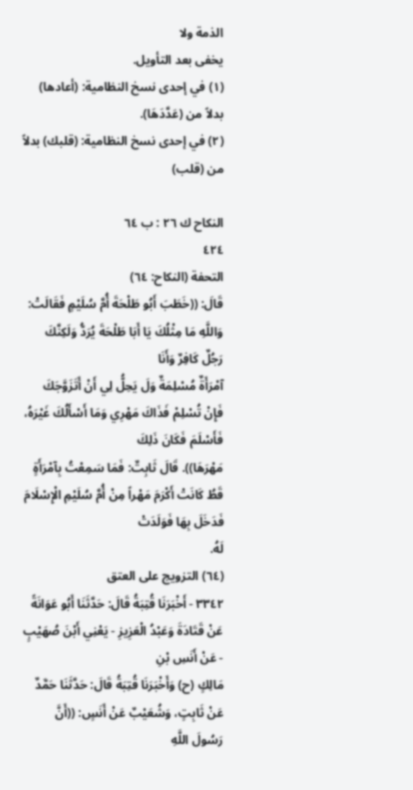الذمة ولا
یخفی بعد التأويل.
(١) في إحدى نسخ النظامية: (أعادها) بدلاً من (عَدَّدَهَا).
(٢) في إحدى نسخ النظامية: (قلبك) بدلاً من (قلب)

النكاح ك ٢٦ : ب ٦٤
٤٢٤
التحفة (النكاح: ٦٤)
قَالَ: ((خَطَبَ أَبُو طَلْحَةَ أُمَّ سُلَيْمٍ فَقَالَتْ: وَاللَّهِ مَا مِثْلُكَ يَا أَبَا طَلْحَةَ يُرَدُّ وَلَكِنَّكَ رَجُلٌ كَافِرٌ وَأَنَا
آمْرَأَةٌ مُسْلِمَةٌ وَلَ يَحِلُّ لِي أَنْ أَتَزَوَّجَكَ فَإِنْ تُسْلِمْ فَذَاكَ مَهْرِي وَمَا أَسْأَلُكَ غَيْرَهُ، فَأَسْلَمَ فَكَانَ ذَلِكَ
مَهْرَهَا)). قَالَ ثَابِتٌ: فَمَا سَمِعْتُ بِآمْرَأَةٍ قَطُ كَانَتْ أَكْرَمَ مَهْراً مِنْ أُمَّ سُلَيْمِ الْإِسْلَامَ فَدَخَلَ بِهَا فَوَلَدَتْ
لَهُ.
(٦٤) التزويج على العتق
٣٣٤٢ - أَخْبَرَنَا قُتِبَةُ قَالَ: حَدَّثَنَا أَبُو عَوَانَةً عَنْ قَتَادَةَ وَعَبْدُ الْعَزِيزِ - يَعْنِي أَبْنَ صُهَيْبٍ - عَنْ أَنَسِ بْنِ
مَالِكٍ (ح) وَأَخْبَرَنَا قُتِبَةُ قَالَ: حَدَّثَنَا حَمَّدٌ عَنْ ثَابِتٍ، وَشُعَيْبٌ عَنْ أَنَسٍ: ((أَنَّ رَسُولَ اللَّهِ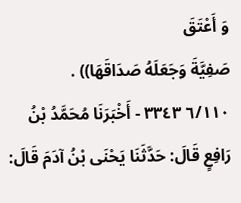وَ أَعْتَقَ
صَفِيَّةَ وَجَعَلَهُ صَدَاقَهَا)) .
٦/١١٠ ٣٣٤٣ - أَخْبَرَنَا مُحَمَّدُ بْنُ رَافِعٍ قَالَ: حَدَّثَنَا يَحْنَى بْنُ آدَمَ قَالَ: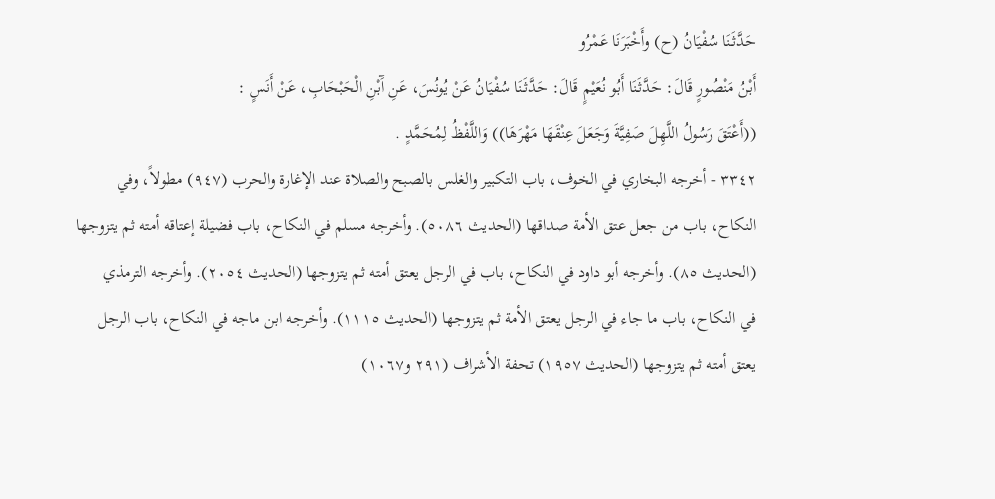حَدَّثَنَا سُفْيَانُ (ح) وأَخْبَرَنَا عَمْرُو
أَبْنُ مَنْصُورٍ قَالَ: حَدَّثَنَا أَبُو نُعَيْمٍ قَالَ: حَدَّثَنَا سُفْيَانُ عَنْ يُونُسَ، عَنِ آَبْنِ الْحَبْحَابِ، عَنْ أَنَسٍ :
((أَعْتَقَ رَسُولُ اللَّهِلَ صَفِيَّةَ وَجَعَلَ عِنْقَهَا مَهْرَهَا)) وَاللَّفْظُ لِمُحَمَّدٍ .
٣٣٤٢ - أخرجه البخاري في الخوف، باب التكبير والغلس بالصبح والصلاة عند الإغارة والحرب (٩٤٧) مطولاً، وفي
النكاح، باب من جعل عتق الأمة صداقها (الحديث ٥٠٨٦). وأخرجه مسلم في النكاح، باب فضيلة إعتاقه أمته ثم يتزوجها
(الحديث ٨٥). وأخرجه أبو داود في النكاح، باب في الرجل يعتق أمته ثم يتزوجها (الحديث ٢٠٥٤). وأخرجه الترمذي
في النكاح، باب ما جاء في الرجل يعتق الأمة ثم يتزوجها (الحديث ١١١٥). وأخرجه ابن ماجه في النكاح، باب الرجل
يعتق أمته ثم يتزوجها (الحديث ١٩٥٧) تحفة الأشراف (٢٩١ و١٠٦٧)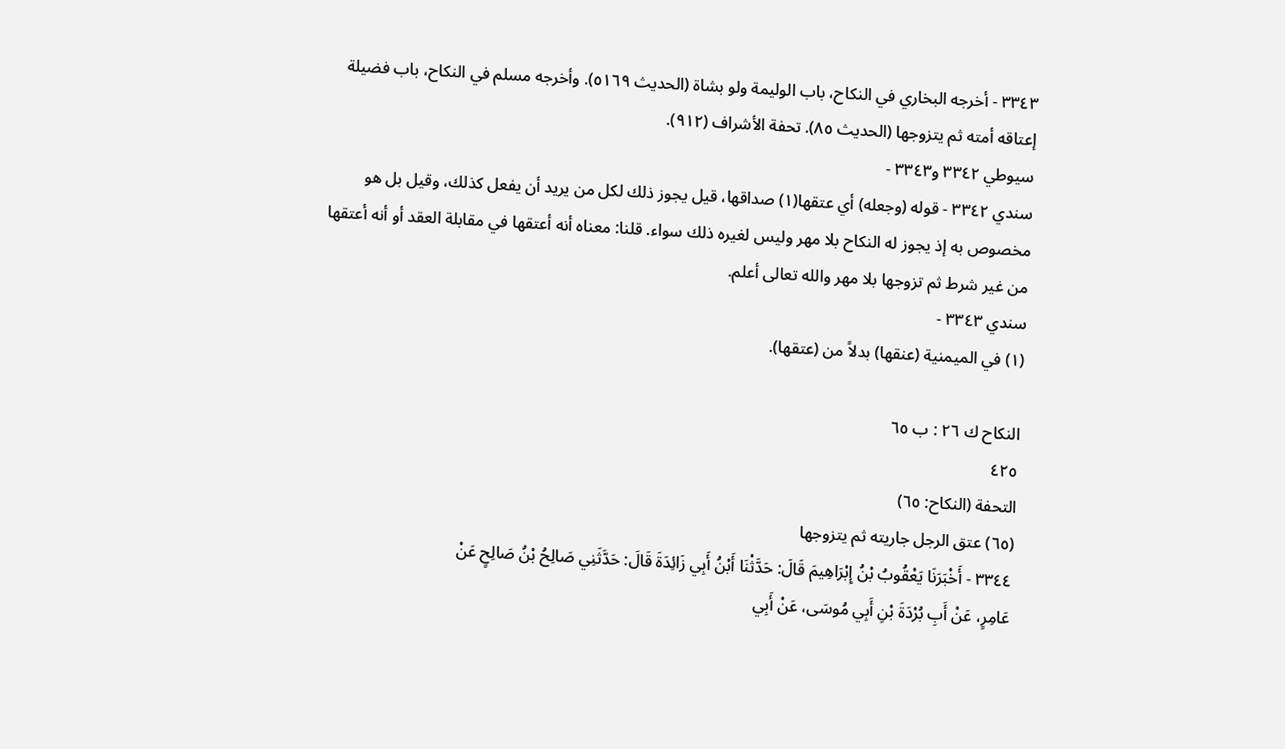٣٣٤٣ - أخرجه البخاري في النكاح، باب الوليمة ولو بشاة (الحديث ٥١٦٩). وأخرجه مسلم في النكاح، باب فضيلة
إعتاقه أمته ثم يتزوجها (الحديث ٨٥). تحفة الأشراف (٩١٢).
سيوطي ٣٣٤٢ و٣٣٤٣ -
سندي ٣٣٤٢ - قوله (وجعله) أي عتقها(١) صداقها، قيل يجوز ذلك لكل من يريد أن يفعل كذلك، وقيل بل هو
مخصوص به إذ يجوز له النكاح بلا مهر وليس لغيره ذلك سواء. قلنا: معناه أنه أعتقها في مقابلة العقد أو أنه أعتقها
من غير شرط ثم تزوجها بلا مهر والله تعالى أعلم.
سندي ٣٣٤٣ -
(١) في الميمنية (عنقها) بدلاً من (عتقها).

النكاح ك ٢٦ : ب ٦٥
٤٢٥
التحفة (النكاح: ٦٥)
(٦٥) عتق الرجل جاريته ثم يتزوجها
٣٣٤٤ - أَخْبَرَنَا يَعْقُوبُ بْنُ إِبْرَاهِيمَ قَالَ: حَدَّثْنَا أَبْنُ أَبِي زَائِدَةَ قَالَ: حَدَّثَنِي صَالِحُ بْنُ صَالِحٍ عَنْ
عَامِرٍ، عَنْ أَبِ بُرْدَةَ بْنِ أَبِي مُوسَى، عَنْ أَبِي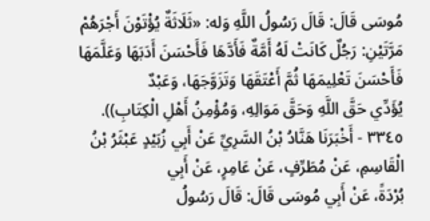مُوسَى قَالَ: قَالَ رَسُولُ اللَّهِ وَله: «ثَلَاثَةٌ يُؤْتَوْنَ أَجْرَهُمْ
مَرَّتَيْنِ: رَجُلٌ كَانَتْ لَهُ أَمَّةٌ فَأَدَّهَا فَأَحْسَنَ أَدَبَهَا وَعَلَّمَهَا فَأَحْسَنَ تَعْلِيمَهَا ثُمَّ أَعْتَقَهَا وَتَزَوَّجَهَا، وَعَبْدٌ
يُؤَدِّي حَقَّ اللَّهِ وَحَقَّ مَوَالِهِ، وَمُؤْمِنُ أَهْلِ الْكِتَابِ)).
٣٣٤٥ - أَخْبَرَنَا هَنَّادُ بْنُ السَّرِيِّ عَنْ أَبِي زُبَيْدٍ عَبْثَرُ بْنُ الْقَاسِمِ، عَنْ مُطَرِّفٍ، عَنْ عَامِرٍ، عَنْ أَبِي
بُرْدَةً، عَنْ أَبِي مُوسَى قَالَ: قَالَ رَسُولُ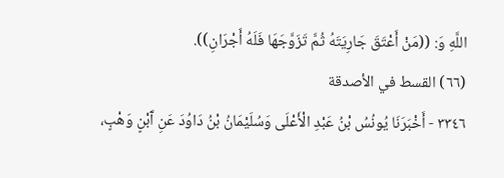اللَّهِ وَ: ((مَنْ أَعْتَقَ جَارِيَتَهُ ثُمَّ تَزَوَّجَهَا فَلَهُ أَجْرَانِ)).
(٦٦) القسط في الأصدقة
٣٣٤٦ - أَخْبَرَنَا يُونُسُ بْنُ عَبْدِ الْأَعْلَى وَسُلَيْمَانُ بْنُ دَاوُدَ عَنِ آَبْنٍ وَهْبٍ،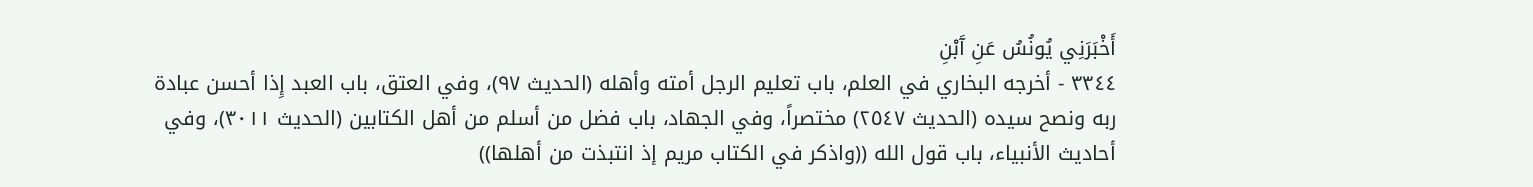أَخْبَرَنِي يُونُسُ عَنِ آَبْنِ
٣٣٤٤ - أخرجه البخاري في العلم، باب تعليم الرجل أمته وأهله (الحديث ٩٧)، وفي العتق، باب العبد إِذا أحسن عبادة
ربه ونصح سيده (الحديث ٢٥٤٧) مختصراً، وفي الجهاد، باب فضل من أسلم من أهل الكتابين (الحديث ٣٠١١)، وفي
أحاديث الأنبياء، باب قول الله ((واذكر في الكتاب مريم إذ انتبذت من أهلها))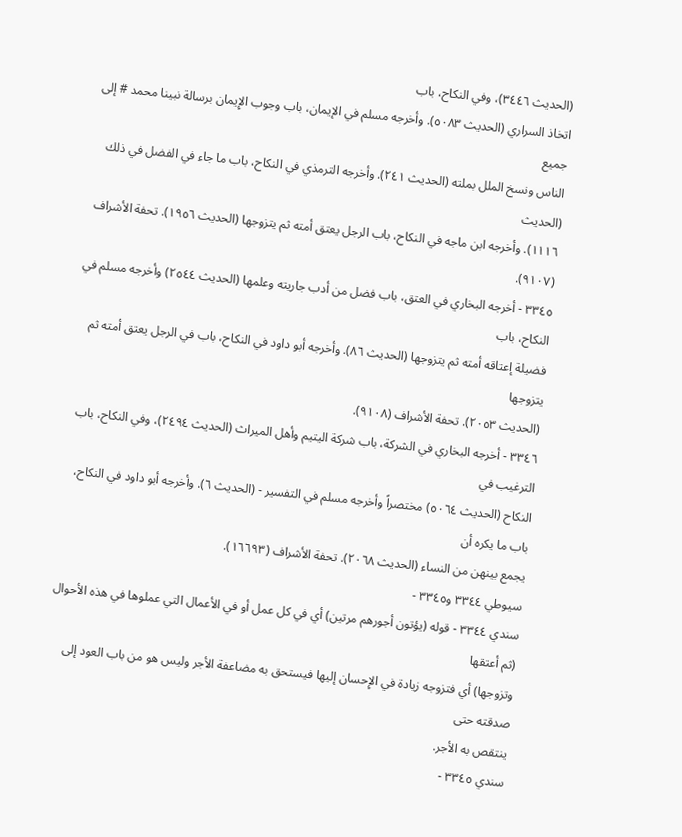(الحديث ٣٤٤٦)، وفي النكاح، باب
اتخاذ السراري (الحديث ٥٠٨٣). وأخرجه مسلم في الإيمان، باب وجوب الإِيمان برسالة نبينا محمد # إلى جميع
الناس ونسخ الملل بملته (الحديث ٢٤١). وأخرجه الترمذي في النكاح، باب ما جاء في الفضل في ذلك (الحديث
١١١٦). وأخرجه ابن ماجه في النكاح، باب الرجل يعتق أمته ثم يتزوجها (الحديث ١٩٥٦). تحفة الأشراف (٩١٠٧).
٣٣٤٥ - أخرجه البخاري في العتق، باب فضل من أدب جاريته وعلمها (الحديث ٢٥٤٤) وأخرجه مسلم في النكاح، باب
فضيلة إعتاقه أمته ثم يتزوجها (الحديث ٨٦). وأخرجه أبو داود في النكاح، باب في الرجل يعتق أمته ثم يتزوجها
(الحديث ٢٠٥٣). تحفة الأشراف (٩١٠٨).
٣٣٤٦ - أخرجه البخاري في الشركة، باب شركة اليتيم وأهل الميراث (الحديث ٢٤٩٤)، وفي النكاح، باب الترغيب في
النكاح (الحديث ٥٠٦٤) مختصراً وأخرجه مسلم في التفسير - (الحديث ٦). وأخرجه أبو داود في النكاح، باب ما يكره أن
يجمع بينهن من النساء (الحديث ٢٠٦٨). تحفة الأشراف (١٦٦٩٣).
سيوطي ٣٣٤٤ و٣٣٤٥ -
سندي ٣٣٤٤ - قوله (يؤتون أجورهم مرتين) أي في كل عمل أو في الأعمال التي عملوها في هذه الأحوال (ثم أعتقها
وتزوجها) أي فتزوجه زيادة في الإِحسان إليها فيستحق به مضاعفة الأجر وليس هو من باب العود إلى صدقته حتى
ينتقص به الأجر.
سندي ٣٣٤٥ -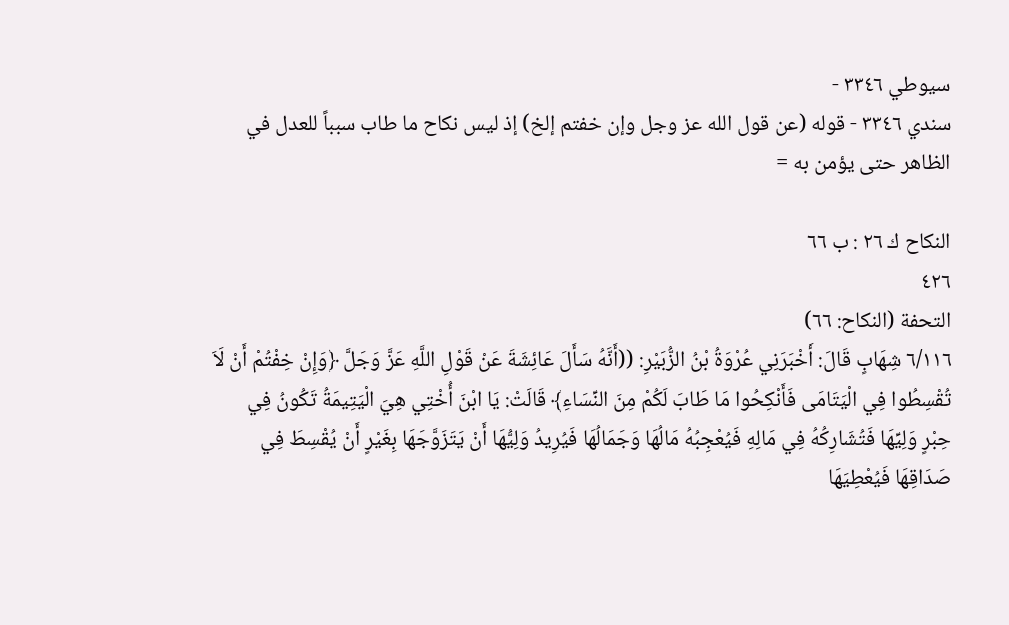سيوطي ٣٣٤٦ -
سندي ٣٣٤٦ - قوله (عن قول الله عز وجل وإن خفتم إلخ) إذ ليس نكاح ما طاب سبباً للعدل في الظاهر حتى يؤمن به =

النكاح ك ٢٦ : ب ٦٦
٤٢٦
التحفة (النكاح: ٦٦)
٦/١١٦ شِهَابٍ قَالَ: أَخْبَرَنِي عُرْوَةُ بْنُ الزُّبَيْرِ: ((أَنَّهُ سَأَلَ عَائِشَةَ عَنْ قَوْلِ اللَّهِ عَزَّ وَجَلَّ ﴿وَإِنْ خِفْتُمْ أَنْ لَاَ
تُقْسِطُوا فِي الْيَتَامَى فَأَنْكِحُوا مَا طَابَ لَكُمْ مِنَ النِّسَاءِ﴾ قَالَتْ: يَا ابْنَ أُخْتِي هِيَ الْيَتِيمَةُ تَكُونُ فِي
حِبْرٍ وَلِيِّهَا فَتُشَارِكُهُ فِي مَالِهِ فَيُعْجِبُهُ مَالُهَا وَجَمَالُهَا فَيُرِيدُ وَلِيُّهَا أَنْ يَتَزَوَّجَهَا بِغَيْرٍ أَنْ يُقْسِطَ فِي
صَدَاقِهَا فَيُعْطِيَهَا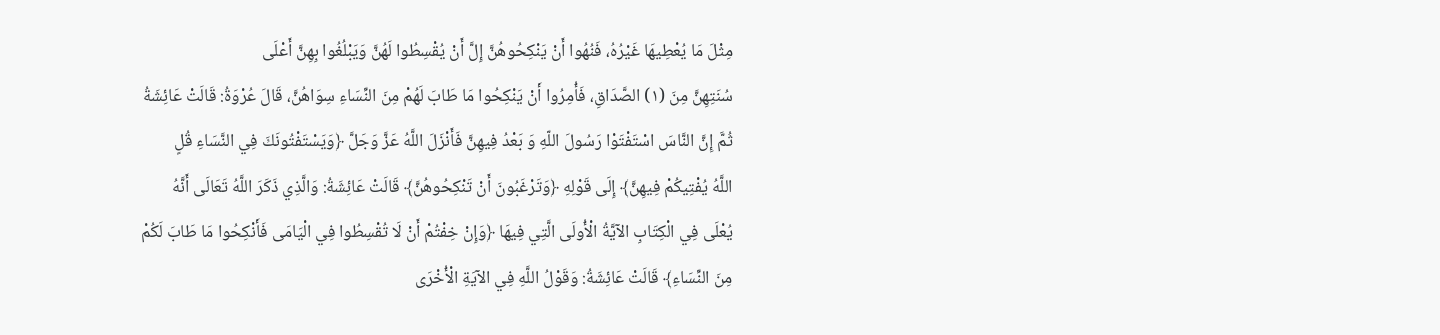مِثْلَ مَا يُعْطِيهَا غَيْرُهُ، فَنُهُوا أَنْ يَنْكِحُوهُنَّ إِلَّ أَنْ يُقْسِطُوا لَهُنَّ وَيَبْلُغُوا بِهِنَّ أَعْلَى
سُنَتِهِنَّ مِنَ (١) الصَّدَاقِ، فَأُمِرُوا أَنْ يَنْكِحُوا مَا طَابَ لَهُمْ مِنَ النِّسَاءِ سِوَاهُنَّ، قَالَ عُرْوَةُ: قَالَتْ عَائِشَةُ
ثُمَّ إِنَّ النَّاسَ اسْتَفْتَوْا رَسُولَ اللّهِ وَ بَعْدُ فِيهِنَّ فَأَنْزَلَ اللَّهُ عَزَّ وَجَلَّ ﴿وَيَسْتَفْتُونَكَ فِي النَّسَاءِ قُلٍ
اللَّهُ يُفْتِيكُمْ فِيهِنَّ﴾ إِلَى قَوْلِهِ ﴿وَتَرْغَبُونَ أَنْ تَنْكِحُوهُنَّ﴾ قَالَتْ عَائِشَةُ: وَالَّذِي ذَكَرَ اللَّهُ تَعَالَى أَنَّهُ
يُعْلَى فِي الْكِتَابِ الآيَّةُ الْأُولَى الَّتِي فِيهَا ﴿وَإِنْ خِفْتُمْ أَنْ لَا تُقْسِطُوا فِي الْيَامَى فَأَنْكِحُوا مَا طَابَ لَكُمْ
مِنَ النِّسَاءِ﴾ قَالَتْ عَائِشَةُ: وَقَوْلُ اللَّهِ فِي الآيَةِ الْأُخْرَى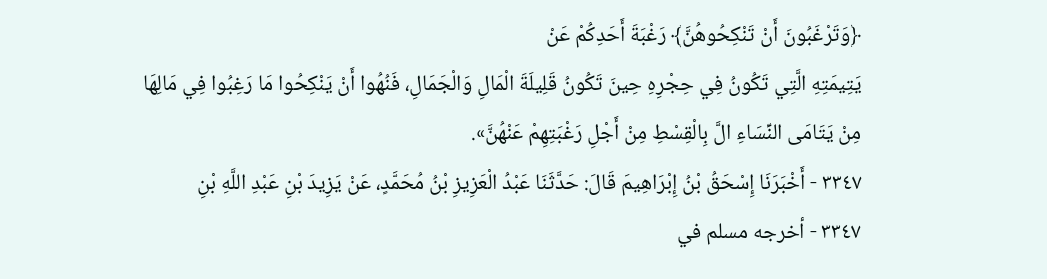﴿وَتَرْغَبُونَ أَنْ تَنْكِحُوهُنَّ﴾ رَغْبَةَ أَحَدِكُمْ عَنْ
يَتِيمَتِهِ الَّتِي تَكُونُ فِي حِجْرِهِ حِينَ تَكُونُ قَلِيلَةَ الْمَالِ وَالْجَمَالِ، فَنُهُوا أَنْ يَنْكِحُوا مَا رَغِبُوا فِي مَالِهَا
مِنْ يَتَامَى النِّسَاءِ الَّ بِالْقِسْطِ مِنْ أَجْلِ رَغْبَتِهِمْ عَنْهُنَّ».
٣٣٤٧ - أَخْبَرَنَا إِسْحَقُ بْنُ إِبْرَاهِيمَ قَالَ: حَدَّثَنَا عَبْدُ الْعَزِيزِ بْنُ مُحَمَّدٍ، عَنْ يَزِيدَ بْنِ عَبْدِ اللَّهِ بْنِ
٣٣٤٧ - أخرجه مسلم في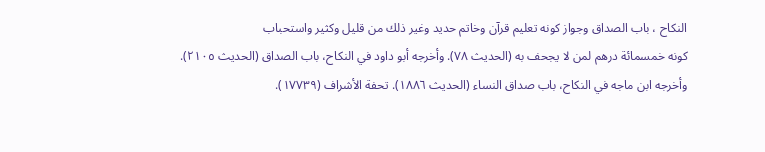النكاح ، باب الصداق وجواز كونه تعليم قرآن وخاتم حديد وغير ذلك من قليل وكثير واستحباب
كونه خمسمائة درهم لمن لا يجحف به (الحديث ٧٨). وأخرجه أبو داود في النكاح، باب الصداق (الحديث ٢١٠٥).
وأخرجه ابن ماجه في النكاح، باب صداق النساء (الحديث ١٨٨٦). تحفة الأشراف (١٧٧٣٩).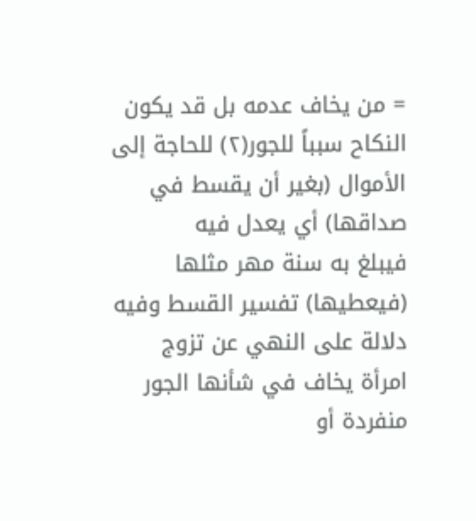= من يخاف عدمه بل قد يكون النكاح سبباً للجور(٢) للحاجة إلى الأموال (بغير أن يقسط في صداقها) أي يعدل فيه
فيبلغ به سنة مهر مثلها (فيعطيها) تفسير القسط وفيه دلالة على النهي عن تزوج امرأة يخاف في شأنها الجور منفردة أو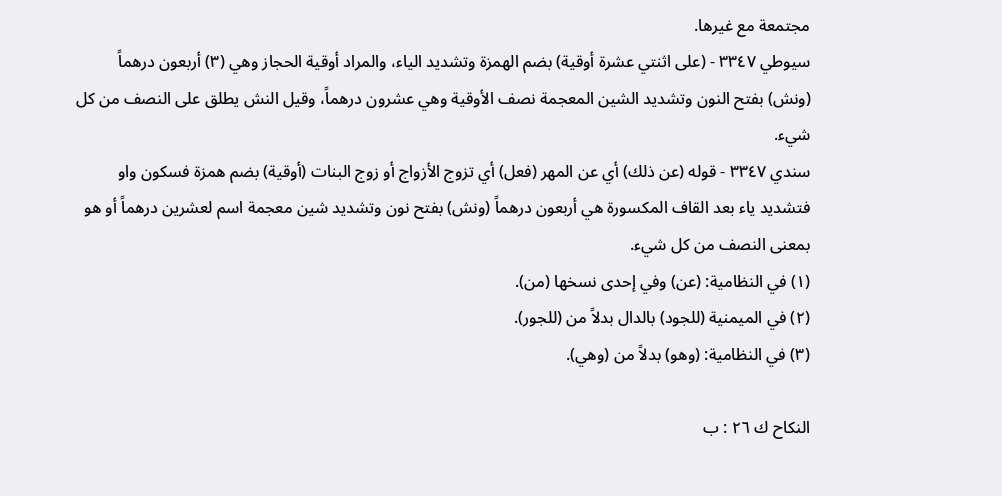مجتمعة مع غيرها.
سيوطي ٣٣٤٧ - (على اثنتي عشرة أوقية) بضم الهمزة وتشديد الياء، والمراد أوقية الحجاز وهي (٣) أربعون درهماً
(ونش) بفتح النون وتشديد الشين المعجمة نصف الأوقية وهي عشرون درهماً، وقيل النش يطلق على النصف من كل
شيء.
سندي ٣٣٤٧ - قوله (عن ذلك) أي عن المهر (فعل) أي تزوج الأزواج أو زوج البنات (أوقية) بضم همزة فسكون واو
فتشديد ياء بعد القاف المكسورة هي أربعون درهماً (ونش) بفتح نون وتشديد شين معجمة اسم لعشرين درهماً أو هو
بمعنى النصف من كل شيء.
(١) في النظامية: (عن) وفي إحدى نسخها (من).
(٢) في الميمنية (للجود) بالدال بدلاً من (للجور).
(٣) في النظامية: (وهو) بدلاً من (وهي).

النكاح ك ٢٦ : ب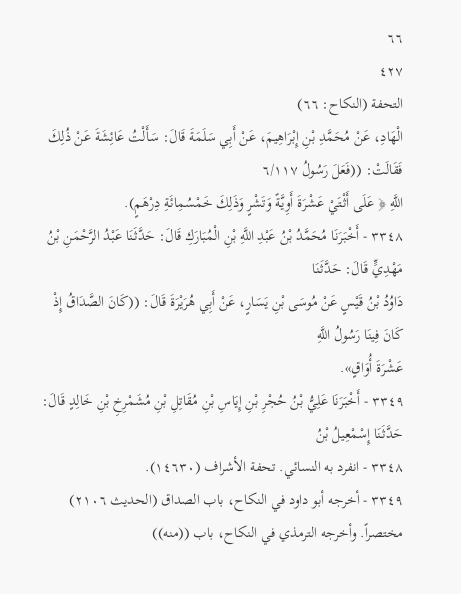٦٦
٤٢٧
التحفة (النكاح: ٦٦)
الْهَادِ، عَنْ مُحَمَّدِ بْنِ إِبْرَاهِيمَ، عَنْ أَبِي سَلَمَةَ قَالَ: سَأَلْتُ عَائِشَةَ عَنْ ذُلِكَ فَقَالَتْ: ((فَعَلَ رَسُولُ ٦/١١٧
اللَّهِ ﴿ عَلَى أَثْتَيْ عَشْرَةَ أَوِيَّةً وَتَشْرٍ وَذَلِكَ خَمْسُمِائَةِ دِرْهَمٍ).
٣٣٤٨ - أَخْبَرَنَا مُحَمَّدُ بْنُ عَبْدِ اللَّهِ بْنِ الْمُبَارَكِ قَالَ: حَدَّثَنَا عَبْدُ الرَّحْمَنِ بْنُ مَهْدِيٍّ قَالَ: حَدَّثَنَا
دَاوُدُ بْنُ قَيْسٍ عَنْ مُوسَى بْنِ يَسَارٍ، عَنْ أَبِي هُرَيْرَةَ قَالَ: ((كَانَ الصَّدَاقُ إِذْ كَانَ فِينَا رَسُولُ اللَّهِ
عَشْرَةَ أُوَاقٍ».
٣٣٤٩ - أَخْبَرَنَا عَلِيُّ بْنُ حُجْرِ بْنِ إِيَاسِ بْنِ مُقَاتِلِ بْنِ مُشَمْرِخِ بْنِ خَالِدٍ قَالَ: حَدَّثَنَا إِسْمْعِيلُ بْنُ
٣٣٤٨ - انفرد به النسائي. تحفة الأشراف (١٤٦٣٠).
٣٣٤٩ - أخرجه أبو داود في النكاح، باب الصداق (الحديث ٢١٠٦) مختصراً. وأخرجه الترمذي في النكاح، باب ((منه))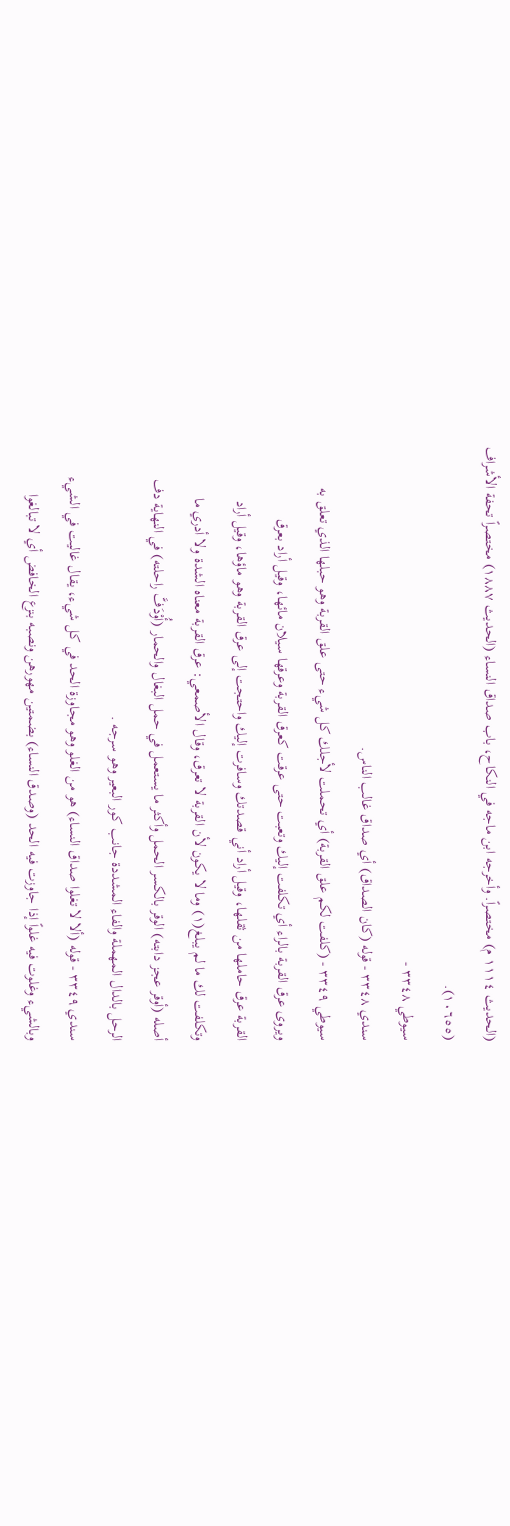(الحديث ١١١٤ م) مختصراً. وأخرجه ابن ماجه في النكاح، باب صداق النساء (الحديث ١٨٨٧) مختصراً تحفة الأشراف
(١٠٦٥٥).
سيوطي ٣٣٤٨ -
سندي ٣٣٤٨ - قوله (کان الصداق) أي صداق غالب الناس.
سيوطي ٣٣٤٩ - (كلفت لكم علق القربة) أي تحملت لأجلك كل شيء حتى علق القربة وهو حبلها الذي تعلق به
ويروى عرق القربة بالراء أي تكلفت إليك وتعبت حتى عرقت كعرق القربة وعرقها سيلان مائها، وقيل أراد بعرق
القربة عرق حاملها من ثقلها، وقيل أراد أني قصدتك وسافرت إليك واحتجت إلى عرق القربة وهو ماؤها، وقيل أراد
وتكلفت لك ما لم يبلغ(١) وما لا يكون لأن القربة لا تعرق، وقال الأصمعي: عرق القربة معناه الشدة ولا أدري ما
أصله (أوقر عجز دابته) الوقر بالكسر الحمل وأكثر ما يستعمل في حمل البغال والحمار (أُوْدَفَّ راحلته) في النهاية دف
الرحل بالدال المهملة والفاء المشددة جانب كور البعير وهو سرجه .
سندي ٣٣٤٩ - قوله (ألا لا تغلوا صداق النساء) هو من الغلو وهو مجاوزة الحد في كل شيء، يقال غاليت في الشيء
وبالشيء وغلوت فيه غلواً إذا جاوزت فيه الحد (وصدق النساء) بضمتين مهورهن ونصبه بنزع الخافض أي لا تبالغوا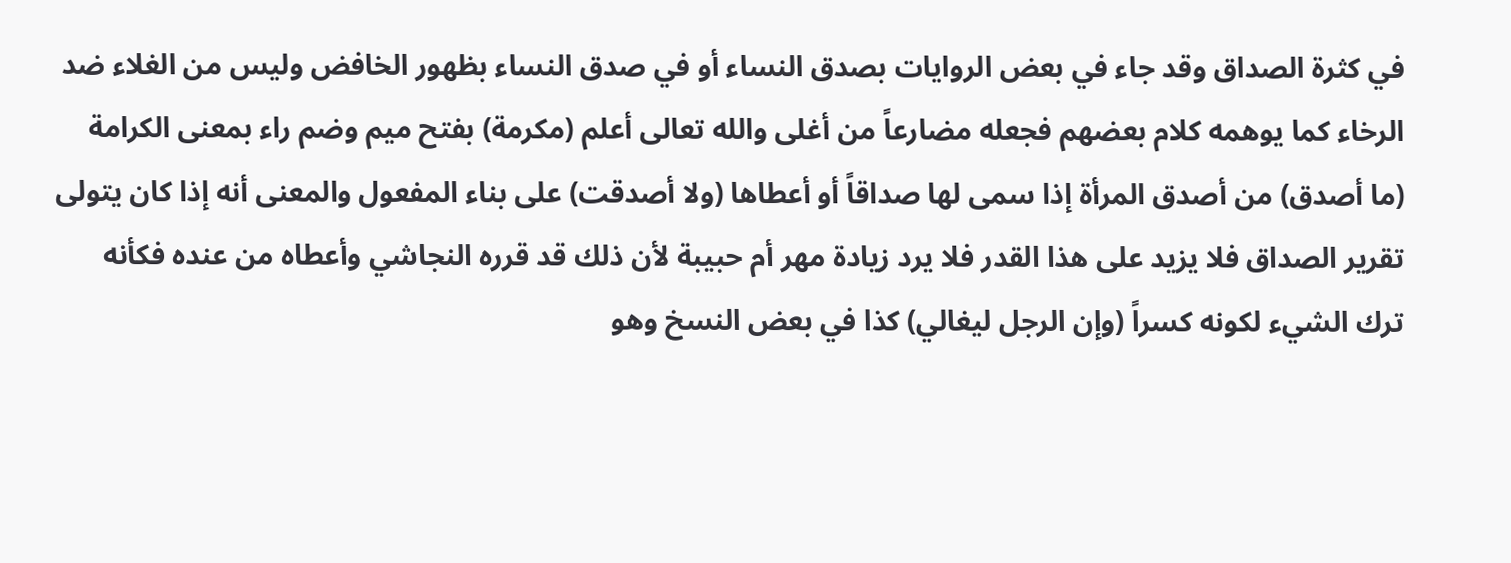في كثرة الصداق وقد جاء في بعض الروايات بصدق النساء أو في صدق النساء بظهور الخافض وليس من الغلاء ضد
الرخاء كما يوهمه كلام بعضهم فجعله مضارعاً من أغلى والله تعالى أعلم (مكرمة) بفتح ميم وضم راء بمعنى الكرامة
(ما أصدق) من أصدق المرأة إذا سمى لها صداقاً أو أعطاها (ولا أصدقت) على بناء المفعول والمعنى أنه إذا كان يتولى
تقرير الصداق فلا يزيد على هذا القدر فلا يرد زيادة مهر أم حبيبة لأن ذلك قد قرره النجاشي وأعطاه من عنده فكأنه
ترك الشيء لكونه كسراً (وإن الرجل ليغالي) كذا في بعض النسخ وهو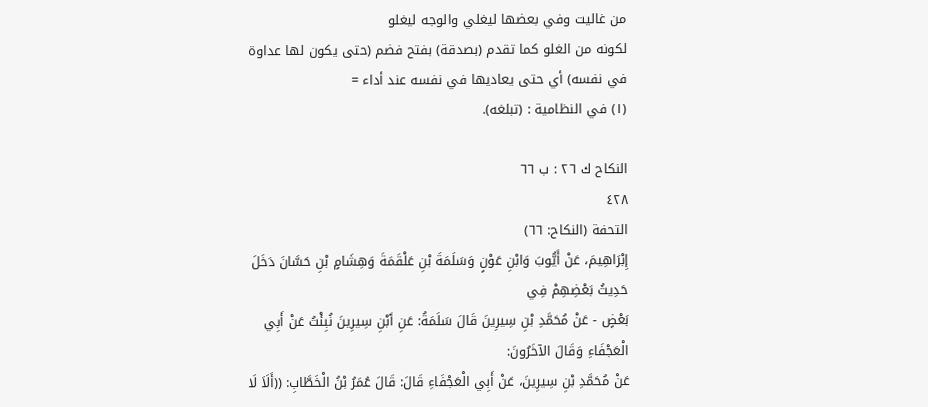من غاليت وفي بعضها ليغلي والوجه ليغلو
لكونه من الغلو كما تقدم (بصدقة) بفتح فضم (حتى يكون لها عداوة في نفسه) أي حتى يعاديها في نفسه عند أداء =
(١) في النظامية : (تبلغه).

النكاح ك ٢٦ : ب ٦٦
٤٢٨
التحفة (النكاح: ٦٦)
إِبْرَاهِيمَ، عَنْ أَيُّوبَ وَابْنِ عَوْنٍ وَسَلَمَةَ بْنِ عَلْقَمَةَ وَهِشَامٍ بْنِ حَسَّانَ دَخَلَ حَدِيثُ بَعْضِهِمْ فِي
بَعْضٍ - عَنْ مُحَمَّدِ بْنِ سِيرِينَ قَالَ سَلَمَةُ: عَنِ آَبْنِ سِيرِينَ نُبِئْتُ عَنْ أَبِي الْعَجْفَاءِ وَقَالَ الآخَرُونَ:
عَنْ مُحَمَّدِ بْنِ سِيرِينَ، عَنْ أَبِي الْعَجْفَاءِ قَالَ: قَالَ عُمَرُ بْنُ الْخَطَّابِ: ((أَلَاَ لَا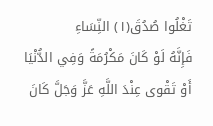تَغْلُوا صُدُقَ(١) النِّسَاءِ
فَإِنَّهُ لَوْ كَانَ مَكْرُمَةً وَفِي الدُّنْيَا أَوْ تَقْوى عِنْدَ اللَّهِ عَزَّ وَجَلَّ كَانَ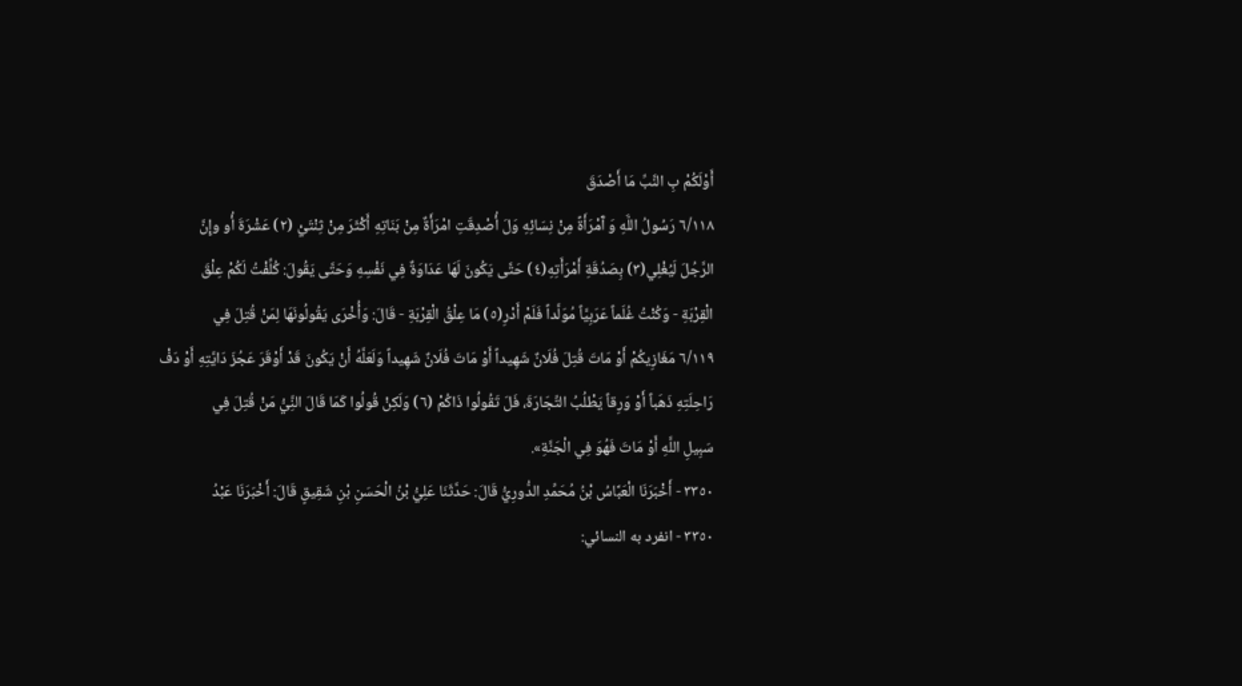أَوْلَكُمْ بِ النَّبِّ مَا أَصْدَقَ
٦/١١٨ رَسُولُ اللَّهِ وَ آَمْرَأَةً مِنْ نِسَائِهِ وَلَ أُصْدِقَتِ امْرَأَةٌ مِنْ بَنَاتِهِ أَكْثَرَ مِنْ ثِنْتَيْ (٢) عَشْرَةَ أُو وإِنَّ
الرَّجُلَ لَيُغْلِي(٣) بِصَدُقَةِ أَمْرَأَتِهِ(٤) حَتَّى يَكُونَ لَهَا عَدَاوَةٌ فِي نَفْسِهِ وَحَتَّى يَقُولَ: كُلِّفْتُ لَكُمْ عِلْقَ
الْقِرْبَةِ - وَكُنْتُ غُلَماً عَرَبِيَّاً مُوَلَّداً فَلَمْ أَدْرِ(٥) مَا عِلْقُ الْقِرْبَةِ - قَالَ: وَأُخْرَى يَقُولُونَهَا لِمَنْ قُتِلَ فِي
٦/١١٩ مَغَازِيكُمْ أَوْ مَاتَ قُتِلَ فُلَانٌ شَهِيداً أَوْ مَاتَ فُلَانٌ شَهِيداً وَلَعَلَّهُ أَنْ يَكُونَ قَدْ أَوْقَرَ عَجُزَ دَايَّتِهِ أَوْ دَفْ
رَاحِلَتِهِ ذَهَباً أَوْ وَرِقاً يَطْلُبُ التِّجَارَةَ، فَلَ تَقُولُوا ذَاكُمْ (٦) وَلَكِنْ قُولُوا كَمَا قَالَ النَِّيُّ مَنْ قُتِلَ فِي
سَبِيلِ اللَّهِ أَوْ مَاتَ فَهُوَ فِي الْجَنَّةِ».
٣٣٥٠ - أَخْبَرَنَا الْعَبَّاسُ بْنُ مُحَمِّدِ الدُّورِيُّ قَالَ: حَدَّثَنَا عَلِيُّ بْنُ الْحَسَنِ بْنِ شَقِيقٍ قَالَ: أَخْبَرَنَا عَبْدُ
٣٣٥٠ - انفرد به النسائي: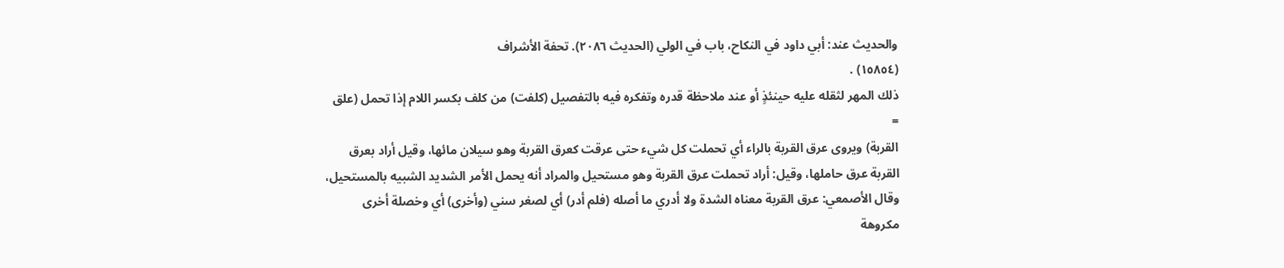والحديث عند: أبي داود في النكاح، باب في الولي (الحديث ٢٠٨٦). تحفة الأشراف
(١٥٨٥٤) .
ذلك المهر لثقله عليه حينئذٍ أو عند ملاحظة قدره وتفكره فيه بالتفصيل (كلفت) من كلف بكسر اللام إذا تحمل (علق
=
القربة) ويروى عرق القربة بالراء أي تحملت كل شيء حتى عرقت كعرق القربة وهو سيلان مائها، وقيل أراد بعرق
القربة عرق حاملها، وقيل: أراد تحملت عرق القربة وهو مستحيل والمراد أنه يحمل الأمر الشديد الشبيه بالمستحيل،
وقال الأصمعي: عرق القربة معناه الشدة ولا أدري ما أصله (فلم أدر) أي لصغر سني (وأخرى) أي وخصلة أخرى
مكروهة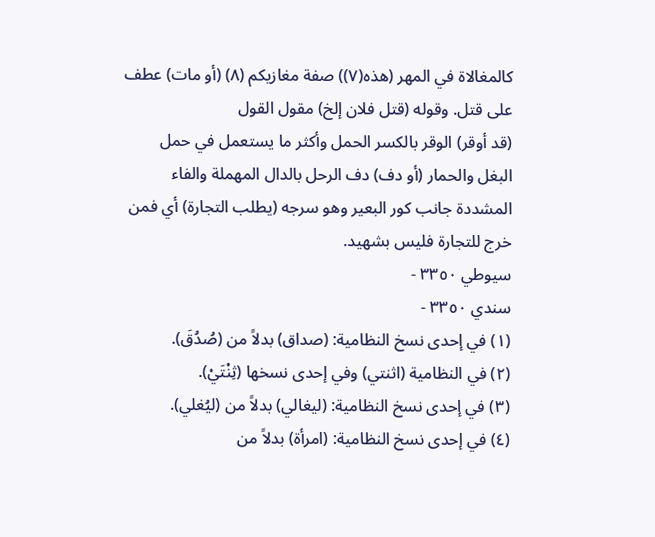كالمغالاة في المهر (هذه(٧)) صفة مغازيكم (٨) (أو مات) عطف على قتل. وقوله (قتل فلان إلخ) مقول القول
(قد أوقر) الوقر بالكسر الحمل وأكثر ما يستعمل في حمل البغل والحمار (أو دف) دف الرحل بالدال المهملة والفاء
المشددة جانب كور البعير وهو سرجه (يطلب التجارة) أي فمن خرج للتجارة فليس بشهيد.
سيوطي ٣٣٥٠ -
سندي ٣٣٥٠ -
(١) في إحدى نسخ النظامية: (صداق) بدلاً من (صُدُقَ).
(٢) في النظامية (اثنتي) وفي إحدى نسخها (ثِنْتَيْ).
(٣) في إحدى نسخ النظامية: (ليغالي) بدلاً من (ليُغلي).
(٤) في إحدى نسخ النظامية: (امرأة) بدلاً من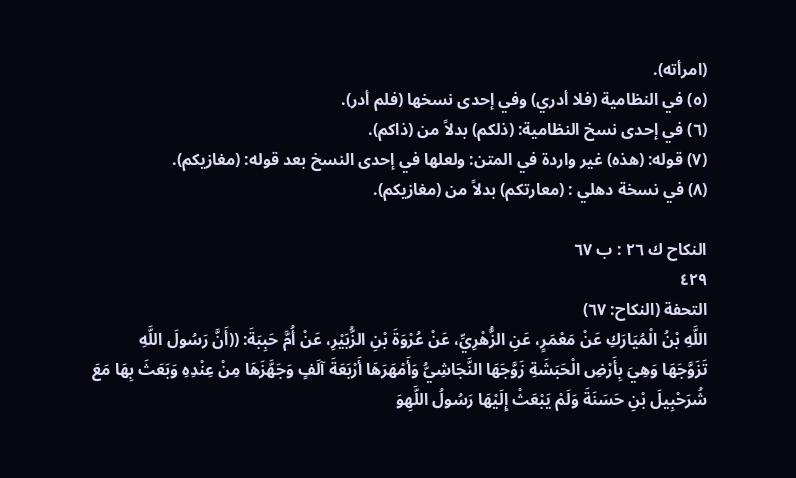(امرأته).
(٥) في النظامية (فلا أدري) وفي إحدى نسخها (فلم أدر).
(٦) في إحدى نسخ النظامية: (ذلكم) بدلاً من (ذاكم).
(٧) قوله: (هذه) غير واردة في المتن: ولعلها في إحدى النسخ بعد قوله: (مغازيكم).
(٨) في نسخة دهلي : (معارتكم) بدلاً من (مغازيكم).

النكاح ك ٢٦ : ب ٦٧
٤٢٩
التحفة (النكاح: ٦٧)
اللَّهِ بْنُ الْمُيَارَكِ عَنْ مَعْمَرٍ، عَنِ الزُّهْرِيِّ، عَنْ عُرْوَةَ بْنِ الزُّبَيْرِ، عَنْ أُمَّ حَبِبَةَ: ((أَنَّ رَسُولَ اللَّهِ
تَزَوَّجَهَا وَهِيَ بِأَرْضِ الْحَبَشَةِ زَوَّجَهَا النَّجَاشِيُّ وَأَمْهَرَهَا أَرْبَعَةَ آلَفٍ وَجَهَّزَهَا مِنْ عِنْدِهِ وَبَعَثَ بِهَا مَعَ
شُرَحْبِيلَ بْنِ حَسَنَةَ وَلَمْ يَبْعَثْ إِلَيْهَا رَسُولُ اللَّهِوَ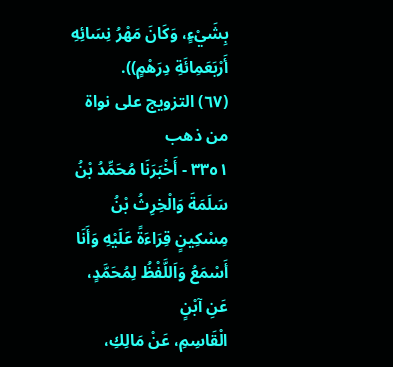بِشَيْءٍ، وَكَانَ مَهْرُ نِسَائِهِ أَرْبَعَمِائَةِ دِرَهْمٍ)).
(٦٧) التزويج على نواة من ذهب
٣٣٥١ - أَخْبَرَنَا مُحَمِّدُ بْنُ سَلَمَةَ وَالْخِرِثُ بْنُ مِسْكِينٍ قِرَاءَةً عَلَيْهِ وَأَنَا أَسْمَعُ وَاَللَّفْظُ لِمُحَمَّدٍ، عَنِ آبْنٍ
الْقَاسِمِ، عَنْ مَالِكِ،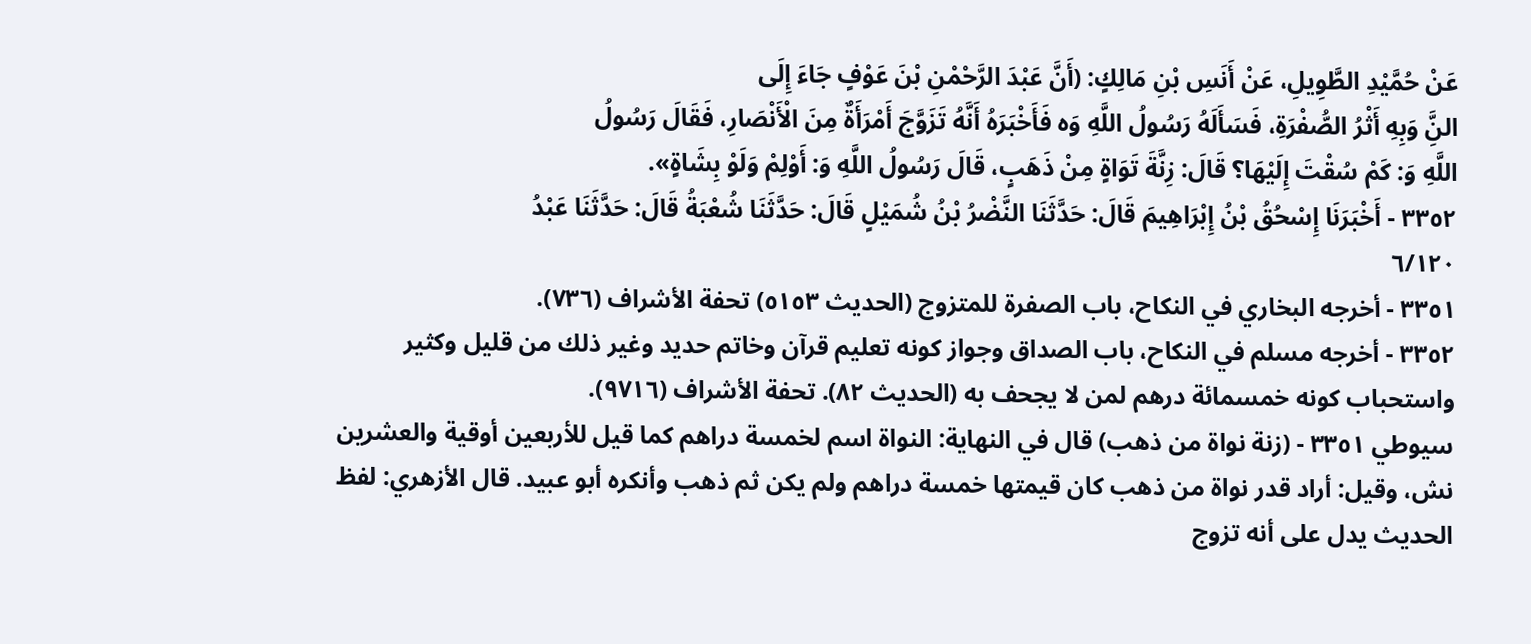عَنْ حُمَّيْدِ الطَّوِيلِ، عَنْ أَنَسِ بْنِ مَالِكٍ: (أَنَّ عَبْدَ الرَّحْمْنِ بْنَ عَوْفٍ جَاءَ إِلَى
النَِّ وَبِهِ أَثْرُ الصُّفْرَةِ، فَسَأَلَهُ رَسُولُ اللَّهِ وَه فَأَخْبَرَهُ أَنَّهُ تَزَوَّجَ أَمْرَأَةٌ مِنَ الْأَنْصَارِ، فَقَالَ رَسُولُ
اللَّهِ وَ: كَمْ سُقْتَ إِلَيْهَا؟ قَالَ: زِنَّةَ تَوَاةٍ مِنْ ذَهَبٍ، قَالَ رَسُولُ اللَّهِ وَ: أَوْلِمْ وَلَوْ بِشَاةٍ».
٣٣٥٢ - أَخْبَرَنَا إِسْحُقُ بْنُ إِبْرَاهِيمَ قَالَ: حَدَّثَنَا النَّضْرُ بْنُ شُمَيْلٍ قَالَ: حَدَّثَنَا شُعْبَةُ قَالَ: حَدَّثَنَا عَبْدُ
٦/١٢٠
٣٣٥١ - أخرجه البخاري في النكاح، باب الصفرة للمتزوج (الحديث ٥١٥٣) تحفة الأشراف (٧٣٦).
٣٣٥٢ - أخرجه مسلم في النكاح، باب الصداق وجواز كونه تعليم قرآن وخاتم حديد وغير ذلك من قليل وكثير
واستحباب كونه خمسمائة درهم لمن لا يجحف به (الحديث ٨٢). تحفة الأشراف (٩٧١٦).
سيوطي ٣٣٥١ - (زنة نواة من ذهب) قال في النهاية: النواة اسم لخمسة دراهم كما قيل للأربعين أوقية والعشرين
نش، وقيل: أراد قدر نواة من ذهب كان قيمتها خمسة دراهم ولم يكن ثم ذهب وأنكره أبو عبيد. قال الأزهري: لفظ
الحديث يدل على أنه تزوج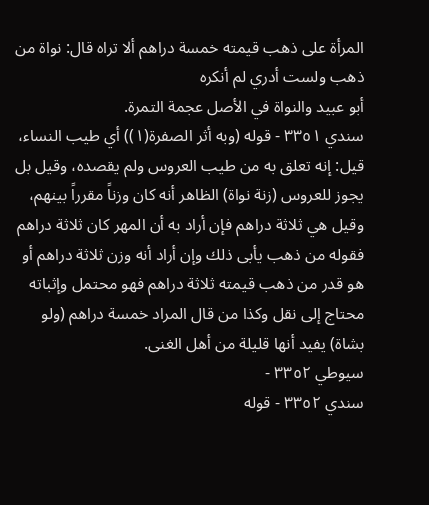المرأة على ذهب قيمته خمسة دراهم ألا تراه قال: نواة من ذهب ولست أدري لم أنكره
أبو عبيد والنواة في الأصل عجمة التمرة.
سندي ٣٣٥١ - قوله (وبه أثر الصفرة(١)) أي طيب النساء، قيل: إنه تعلق به من طيب العروس ولم يقصده، وقيل بل
يجوز للعروس (زنة نواة) الظاهر أنه كان وزناً مقرراً بينهم، وقيل هي ثلاثة دراهم فإن أراد به أن المهر كان ثلاثة دراهم
فقوله من ذهب يأبى ذلك وإن أراد أنه وزن ثلاثة دراهم أو هو قدر من ذهب قيمته ثلاثة دراهم فهو محتمل وإثباته
محتاج إلى نقل وكذا من قال المراد خمسة دراهم (ولو بشاة) يفيد أنها قليلة من أهل الغنى.
سيوطي ٣٣٥٢ -
سندي ٣٣٥٢ - قوله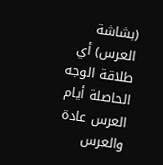(بشاشة العرس) أي طلاقة الوجه الحاصلة أيام العرس عادة والعرس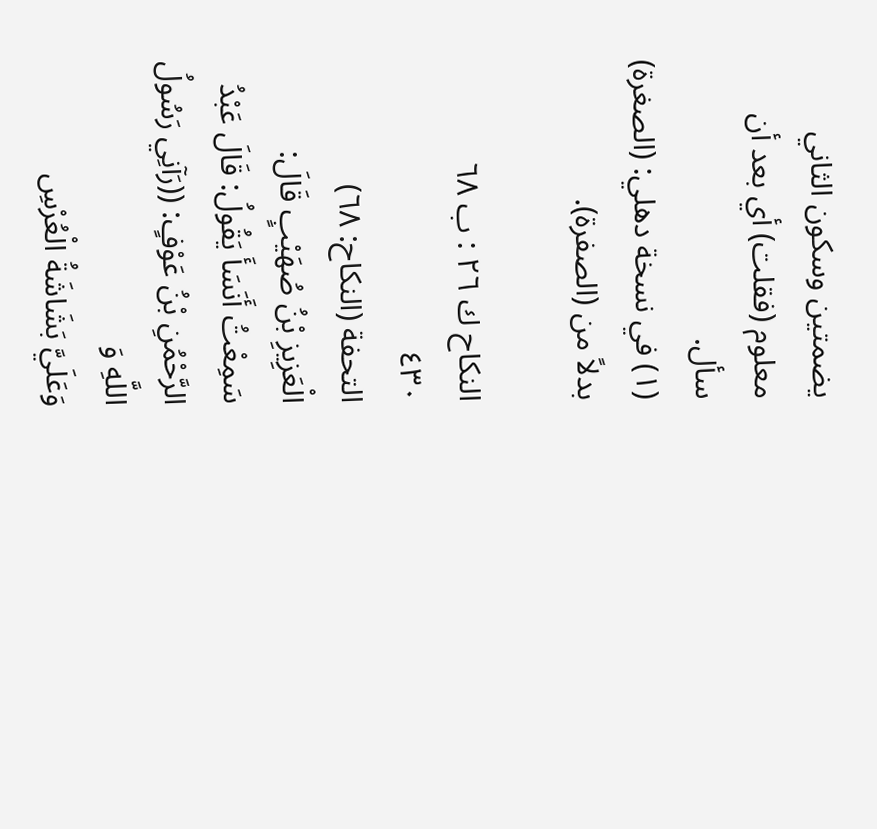يضمتين وسكون الثاني
معلوم (فقلت) أي بعد أن سأل.
(١) في نسخة دهلي: (الصغرة) بدلاً من (الصفرة).

النكاح ك ٢٦ : ب ٦٨
٤٣٠
التحفة (النكاح: ٦٨)
الْعَزِيزِ بْنُ صُهَيْبٍ قَالَ: سَمِعْتُ أَنَسَأَ يَقُولُ: قَالَ عَبْدُ الرَّحْمُنِ بْنُ عَوْفٍ: ((رَآنِي رَسُولُ اللَّهِ وَ
وَعَلَيَّ بَشَاشَةُ الْعُرْسِ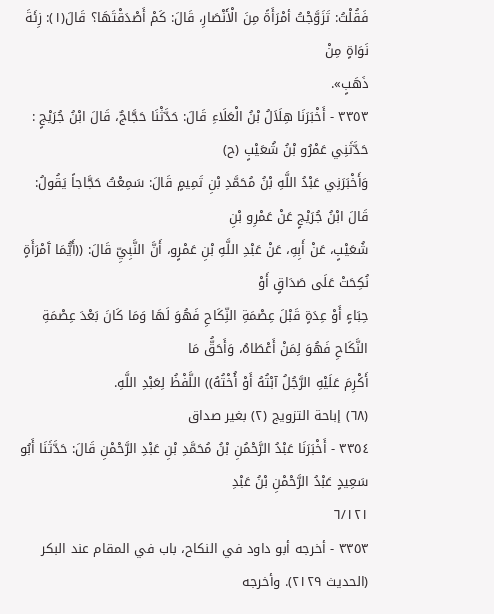فَقُلْتُ: تَزَوَّجْتُ أمْرَأَةً مِنَ الْأَنْصَارِ، قَالَ: كَمْ أَصْدَقْتَهَا؟ قَالَ(١): زِئَةَ نَوَاةٍ مِنْ
ذَهَبٍ».
٣٣٥٣ - أَخْبَرَنَا هِلَاَلُ بْنُ الْعَلَاءِ قَالَ: حَدَّثْنَا حَجَّاجٌ، قَالَ ابْنُ جُرَيْجٍ : حَدَّثَنِي عَمْرُو بْنُ شُعَيْبٍ (ح)
وَأَخْبَرَنِي عَبْدُ اللَّهِ بْنُ مُحَمَّدِ بْنِ تَمِيمٍ قَالَ: سَمِعْتُ حَجَّاجاً يَقُولُ: قَالَ ابْنُ جُرَيْجٍ عَنْ عَمْرِو بْنِ
شُعَيْبٍ، عَنْ أَبِهِ، عَنْ عَبْدِ اللَّهِ بْنِ عَمْرٍو، أَنَّ النَّبِيِّ قَالَ: ((أَيُّمَا آَمْرَأَةٍ نُكِحَتْ عَلَى صَدَاقٍ أَوْ
حِبَاءٍ أَوْ عِدَةٍ قَبْلَ عِصْمَةِ النِّكَاحِ فَهُوَ لَهَا وَمَا كَانَ بَعْدَ عِصْمَةِ النَّكَاحِ فَهُوَ لِمَنْ أَعْطَاهُ، وَأَحَقُّ مَا
أَكْرِمَ عَلَيْهِ الرَّجُلُ آبْتُهُ أَوْ أُخْتُهُ)) اللَّفْظُ لِعَبْدِ اللَّهِ.
(٦٨) إباحة التزويج (٢) بغير صداق
٣٣٥٤ - أَخْبَرَنَا عَبْدُ الرَّحْمُنِ بْنُ مُحَمَّدِ بْنِ عَبْدِ الرَّحْمْنِ قَالَ: حَدَّثَنَا أَبُو سَعِيدٍ عَبْدُ الرَّحْمْنِ بْنُ عَبْدِ
٦/١٢١
٣٣٥٣ - أخرجه أبو داود في النكاح، باب في المقام عند البكر (الحديث ٢١٢٩). وأخرجه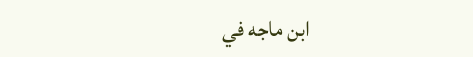ابن ماجه في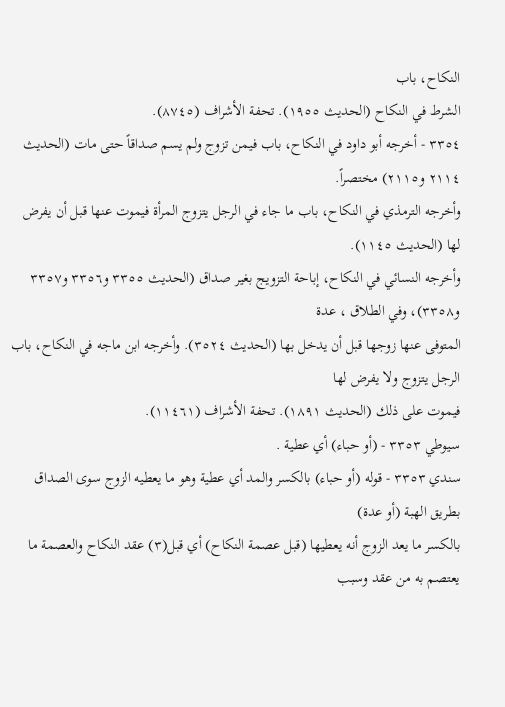النكاح، باب
الشرط في النكاح (الحديث ١٩٥٥). تحفة الأشراف (٨٧٤٥).
٣٣٥٤ - أخرجه أبو داود في النكاح، باب فيمن تزوج ولم يسم صداقاً حتى مات (الحديث ٢١١٤ و٢١١٥) مختصراً.
وأخرجه الترمذي في النكاح، باب ما جاء في الرجل يتزوج المرأة فيموت عنها قبل أن يفرض لها (الحديث ١١٤٥).
وأخرجه النسائي في النكاح، إباحة التزويج بغير صداق (الحديث ٣٣٥٥ و٣٣٥٦ و٣٣٥٧ و٣٣٥٨)، وفي الطلاق ، عدة
المتوفى عنها زوجها قبل أن يدخل بها (الحديث ٣٥٢٤). وأخرجه ابن ماجه في النكاح، باب الرجل يتزوج ولا يفرض لها
فيموت على ذلك (الحديث ١٨٩١). تحفة الأشراف (١١٤٦١).
سيوطي ٣٣٥٣ - (أو حباء) أي عطية .
سندي ٣٣٥٣ - قوله (أو حباء) بالكسر والمد أي عطية وهو ما يعطيه الزوج سوى الصداق بطريق الهبة (أو عدة)
بالكسر ما يعد الزوج أنه يعطيها (قبل عصمة النكاح) أي قبل(٣) عقد النكاح والعصمة ما يعتصم به من عقد وسبب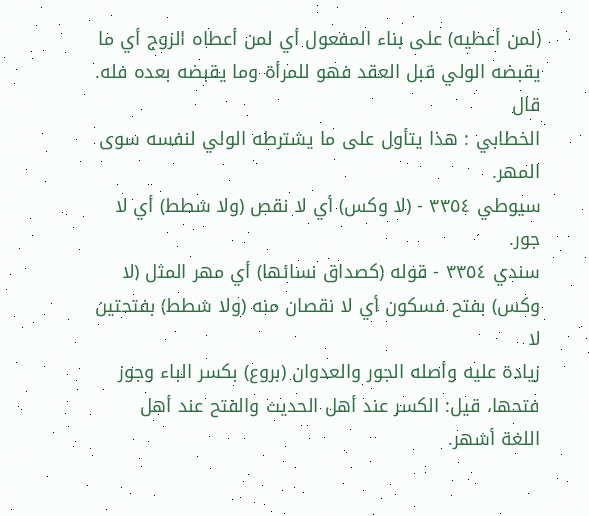(لمن أعطيه) على بناء المفعول أي لمن أعطاه الزوج أي ما يقبضه الولي قبل العقد فهو للمرأة وما يقبضه بعده فله. قال
الخطابي : هذا يتأول على ما يشترطه الولي لنفسه سوى المهر.
سيوطي ٣٣٥٤ - (لا وكس) أي لا نقص (ولا شطط) أي لا جور.
سندي ٣٣٥٤ - قوله (كصداق نسائها) أي مهر المثل (لا وكس) بفتح فسكون أي لا نقصان منه (ولا شطط) بفتحتين لا
زيادة عليه وأصله الجور والعدوان (بروع) بكسر الباء وجوز فتحها، قيل: الكسر عند أهل الحديث والفتح عند أهل
اللغة أشهر.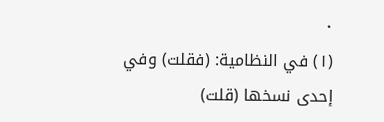٠
(١) في النظامية: (فقلت) وفي إحدى نسخها (قلت)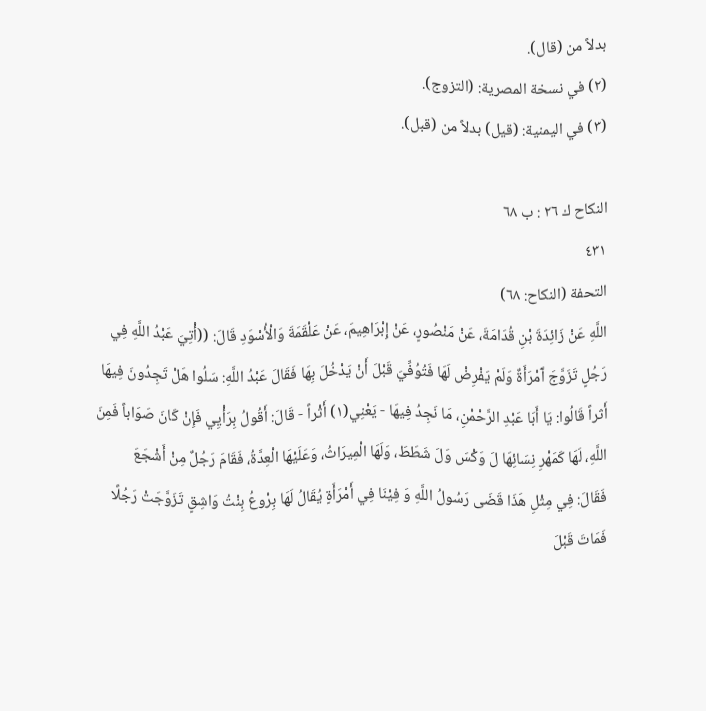بدلاً من (قال).
(٢) في نسخة المصرية: (التزوج).
(٣) في اليمنية: (قيل) بدلاً من (قبل).

النكاح ك ٢٦ : ب ٦٨
٤٣١
التحفة (النكاح: ٦٨)
اللَّهِ عَنْ زَائِدَةَ بْنِ قُدَامَةَ، عَنْ مَنْصُورٍ، عَنْ إِبْرَاهِيمَ، عَنْ عَلْقَمَةَ وَالْأُسْوَدِ قَالَ: ((أْتِيَ عَبْدُ اللَّهِ فِي
رَجُلٍ تَزَوَّجَ آَمْرَأَةٌ وَلَمْ يَفْرِضْ لَهَا فَتُوُفِّيَ قَبْلَ أَنْ يَدْخُلَ بِهَا فَقَالَ عَبْدُ اللَّهِ: سَلُوا هَلْ تَجِدُونَ فِيهَا
أَثراً قَالُوا: يَا أَبَا عَبْدِ الرَّحْمْنِ، مَا نَجِدُ فِيهَا - يَعْنِي(١) أَثْراً - قَالَ: أَقُولُ بِرَأْيِي فَإِنْ كَانَ صَوَاباً فَمِنَ
اللَّهِ، لَهَا كَمَهْرِ نِسَائِهَا لَ وَكْسَ وَلَ شَطَطَ، وَلَهَا الْمِيرَاثُ، وَعَلَيْهَا الْعِدَّةُ، فَقَامَ رَجُلٌ مِنْ أَشْجَعَ
فَقَالَ: فِي مِثْلِ هَذَا قَضَى رَسُولُ اللَّهِ وَ فِيْنَا فِي أَمْرَأَةٍ يُقَالُ لَهَا بِرْوعُ بِنْتُ وَاشِقٍ تَزَوَّجَتْ رَجُلًا
فَمَاتَ قَبْلَ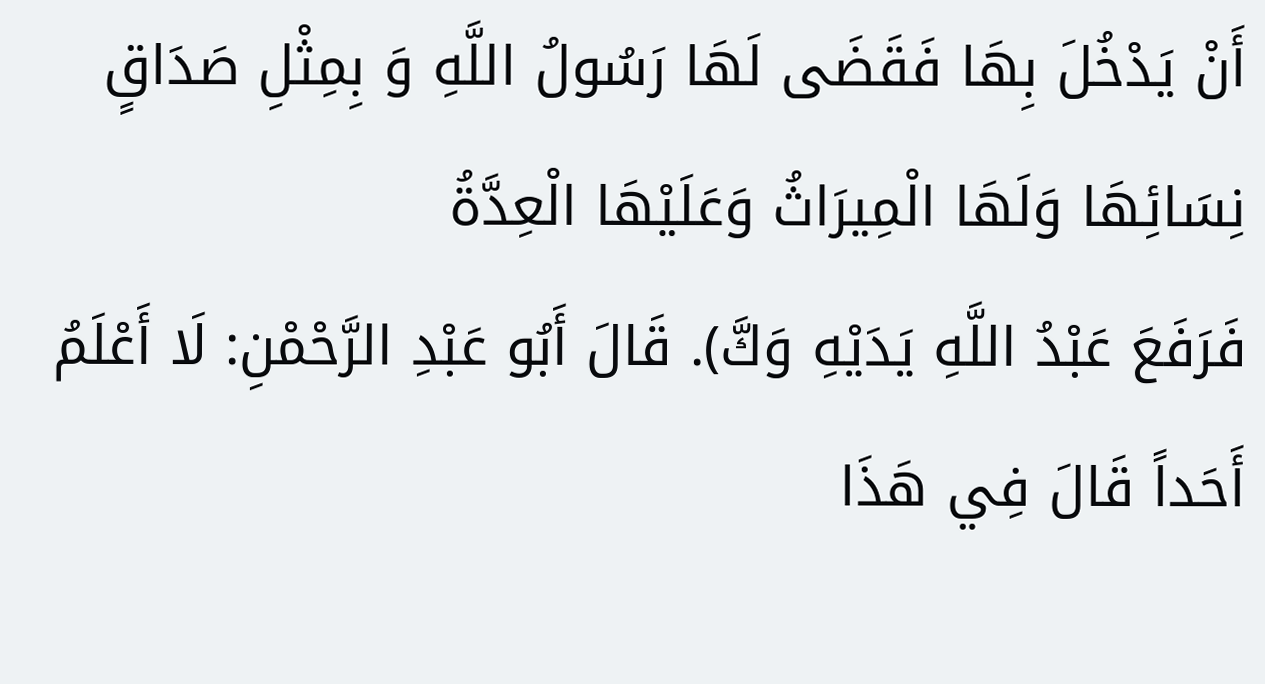أَنْ يَدْخُلَ بِهَا فَقَضَى لَهَا رَسُولُ اللَّهِ وَ بِمِثْلِ صَدَاقٍ نِسَائِهَا وَلَهَا الْمِيرَاثُ وَعَلَيْهَا الْعِدَّةُ
فَرَفَعَ عَبْدُ اللَّهِ يَدَيْهِ وَكَّ). قَالَ أَبُو عَبْدِ الرَّحْمْنِ: لَا أَعْلَمُ أَحَداً قَالَ فِي هَذَا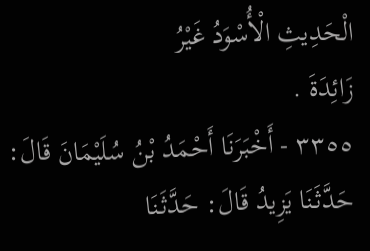الْحَدِيثِ الْأُسْوَدُ غَيْرُ
زَائِدَةَ .
٣٣٥٥ - أَخْبَرَنَا أَحْمَدُ بْنُ سُلَيْمَانَ قَالَ: حَدَّثَنَا يَزِيدُ قَالَ: حَدَّثَنَا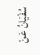سُفْيَانُ عَنْ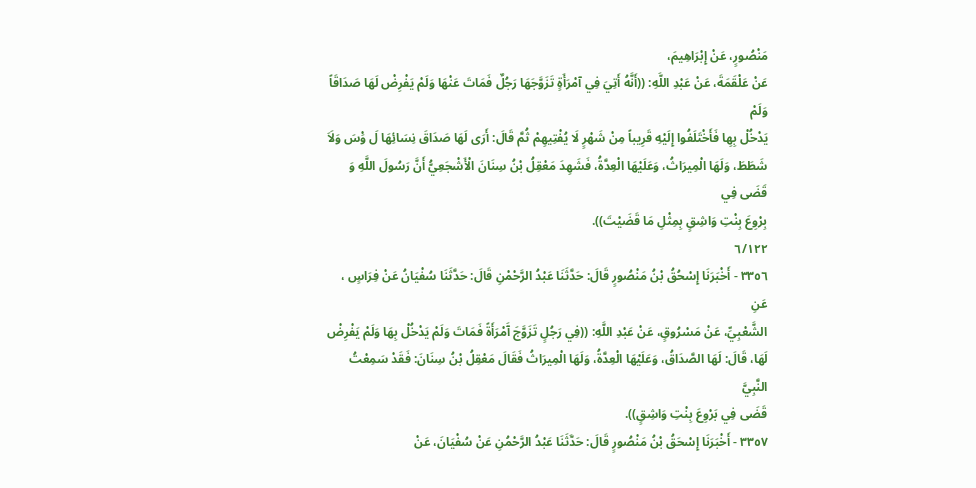مَنْصُورٍ، عَنْ إِبْرَاهِيمَ،
عَنْ عَلْقَمَةَ، عَنْ عَبْدِ اللَّهِ: ((أَنَّهُ أَتِيَ فِي آمْرَأَةٍ تَزَوَّجَهَا رَجُلٌ فَمَاتَ عَنْهَا وَلَمْ يَفْرِضْ لَهَا صَدَاقَاً وَلَمْ
يَدْخُلْ بِهِا فَأَخْتَلَفُوا إِلَيْهِ قَرِيباً مِنْ شَهْرٍ لَا يُفْتِيهِمْ ثُمَّ قَالَ: أَرَى لَهَا صَدَاقَ نِسَائِهَا لَ وَْسَ وَلَاَ
شَطَطَ، وَلَهَا الْمِيرَاثُ، وَعَلَيْهَا الْعِدَّةُ، فَشَهِدَ مَعْقِلُ بْنُ سِنَانَ الْأَشْجَعِيُّ أَنَّ رَسُولَ اللَّهِ وَ قَضَى فِي
بِرْوِعَ بِنْتِ وَاشِقٍ بِمِثْلِ مَا قَضَيْتَ)).
٦/١٢٢
٣٣٥٦ - أَخْبَرَنَا إِسْحُقُ بْنُ مَنْصُورٍ قَالَ: حَدَّثَنَا عَبْدُ الرَّحْمْنِ قَالَ: حَدَّثَنَا سُفْيَانُ عَنْ فِرَاسٍ ، عَنِ
الشَّعْبِيِّ، عَنْ مَسْرُوقٍ، عَنْ عَبْدِ اللَّهِ: ((فِي رَجُلٍ تَزَوَّجَ آَمْرَأَةً فَمَاتَ وَلَمْ يَدْخُلْ بِهَا وَلَمْ يَفْرِضْ
لَهَا، قَالَ: لَهَا الصَّدَاقُ، وَعَلَيْهَا الْعِدَّةُ، وَلَهَا الْمِيرَاثُ فَقَالَ مَعْقِلُ بْنُ سِنَانَ: فَقَدْ سَمِعْتُ النَّبِيَّ
قَضَی فِي بَرْوِعَ بِنْتِ وَاشِقٍ)).
٣٣٥٧ - أَخْبَرَنَا إِسْحَقُ بْنُ مَنْصُورٍ قَالَ: حَدَّثَنَا عَبْدُ الرَّحْمُنِ عَنْ سُفْيَانَ، عَنْ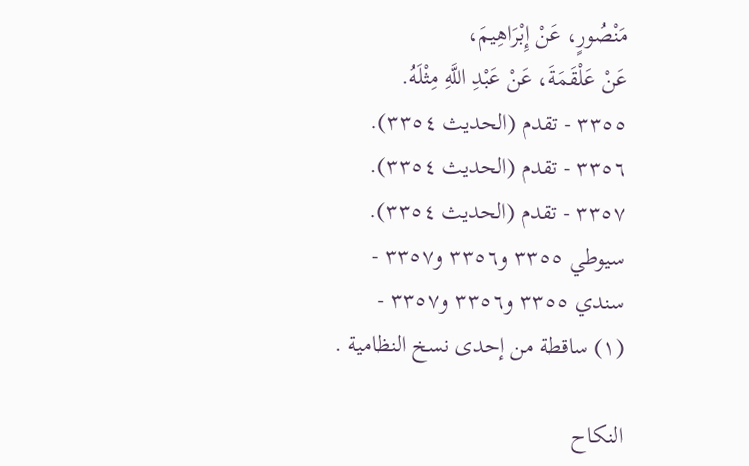مَنْصُورٍ، عَنْ إِبْرَاهِيمَ،
عَنْ عَلْقَمَةَ، عَنْ عَبْدِ اللَّهِ مِثْلَهُ.
٣٣٥٥ - تقدم (الحديث ٣٣٥٤).
٣٣٥٦ - تقدم (الحديث ٣٣٥٤).
٣٣٥٧ - تقدم (الحديث ٣٣٥٤).
سيوطي ٣٣٥٥ و٣٣٥٦ و٣٣٥٧ -
سندي ٣٣٥٥ و٣٣٥٦ و٣٣٥٧ -
(١) ساقطة من إحدى نسخ النظامية .

النكاح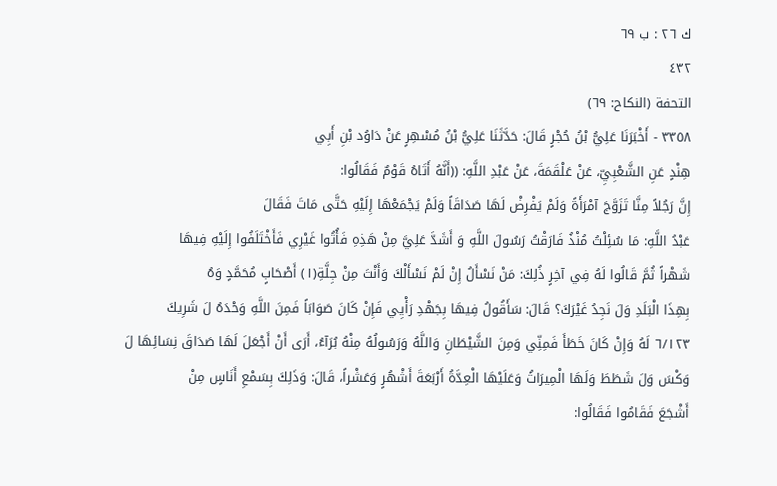ك ٢٦ : ب ٦٩
٤٣٢
التحفة (النكاح: ٦٩)
٣٣٥٨ - أَخْبَرَنَا عَلِيُّ بْنُ حُجْرٍ قَالَ: حَدَّثَنَا عَلِيُّ بْنُ مُسْهِرٍ عَنْ دَاوُد بْنِ أَبِي
هِنْدٍ عَنِ الشَّعْبِيِّ، عَنْ عَلْقَمَةَ، عَنْ عَبْدِ اللَّهِ: ((أَنَّهُ أَتَاهُ قَوْمٌ فَقَالُوا:
إِنَّ رَجُلاً مِنَّا تَزَوَّجَ آمْرَأَةً وَلَمْ يَفْرِضْ لَهَا صَدَاقَاً وَلَمْ يَجْمَعْهَا إِلَيْهِ حَتَّى مَاتَ فَقَالَ
عَبْدُ اللَّهِ: مَا سُئِلْتُ مُنْذُ فَارَقْتُ رَسُولَ اللَّهِ وَ أَشَدَّ عَلِيَّ مِنْ هَذِهِ فَأُتُوا غَيْرِي فَأَخْتَلَفُوا إِلَيْهِ فِيهَا
شَهْراً ثُمَّ قَالُوا لَهُ فِي آخِرٍ ذُلِكَ: مَنْ نَسْأَلُ إِنْ لَمْ نَسْأَلْكَ وَأَنْتَ مِنْ جِلَّةِ(١) أَصْحَابٍ مُحَمَّدٍ وَهُ
بِهِذَا الْبَلَدِ وَلَ نَجِدُ غَيْرَكَ؟ قَالَ: سَأَقُولُ فِيهَا بِجَهْدِ رَأْيِي فَإِنْ كَانَ صَوَابَاً فَمِنَ اللَّهِ وَحْدَهُ لَ شَرِيكَ
٦/١٢٣ لَهُ وَإِنْ كَانَ خَطَأَ فَمِنِّي وَمِنَ الشَّيْطَانِ وَاللَّهُ وَرَسُولُهُ مِنْهُ بُرَآءُ، أَرَى أَنْ أَجْعَلَ لَهَا صَدَاقَ نِسَائِهَا لَ
وَكْسَ وَلَ شَطَطَ وَلَهَا الْمِيرَاثُ وَعَلَيْهَا الْعِدَّةُ أَرْبَعَةَ أَشْهُرٍ وَعَشْراً، قَالَ: وَذَلِكَ بِسَمْعِ أَنَاسٍ مِنْ
أَشْجَعَ فَقَامُوا فَقَالُوا: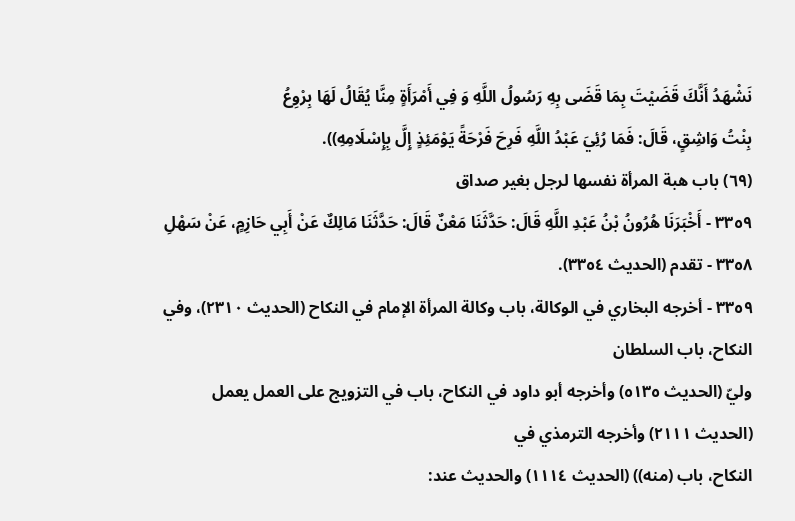نَشْهَدُ أَنَّكَ قَضَيْتَ بِمَا قَضَى بِهِ رَسُولُ اللَّهِ وَ فِي أَمْرَأَةٍ مِنَّا يُقَالُ لَهَا بِرْوِعُ
بِنْتُ وَاشِقٍ، قَالَ: فَمَا رُئِيَ عَبْدُ اللَّهِ فَرِحَ فَرْحَةً يَوْمَئِذٍ إِلَّ بِإِسْلَامِهِ)).
(٦٩) باب هبة المرأة نفسها لرجل بغير صداق
٣٣٥٩ - أَخْبَرَنَا هُرُونُ بْنُ عَبْدِ اللَّهِ قَالَ: حَدَّثَنَا مَعْنٌ قَالَ: حَدَّثَنَا مَالِكٌ عَنْ أَبِي حَازِمٍ، عَنْ سَهْلِ
٣٣٥٨ - تقدم (الحديث ٣٣٥٤).
٣٣٥٩ - أخرجه البخاري في الوكالة، باب وكالة المرأة الإمام في النكاح (الحديث ٢٣١٠)، وفي النكاح، باب السلطان
وليّ (الحديث ٥١٣٥) وأخرجه أبو داود في النكاح، باب في التزويج على العمل يعمل (الحديث ٢١١١) وأخرجه الترمذي في
النكاح، باب (منه)) (الحديث ١١١٤) والحديث عند: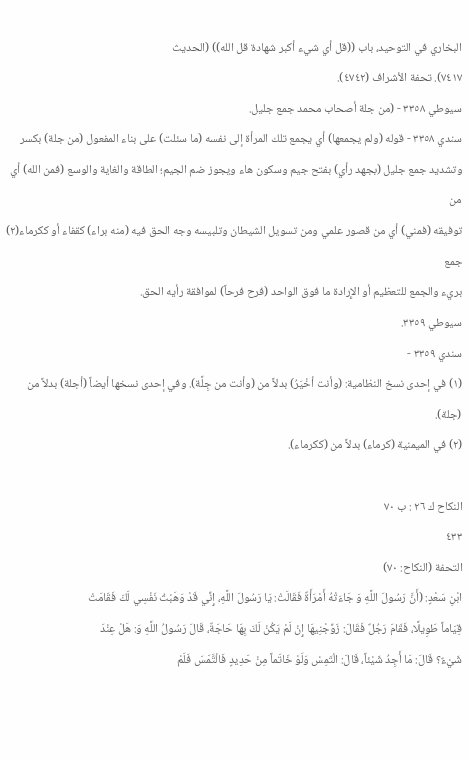البخاري في التوحيد، باب ((قل أي شيء أكبر شهادة قل الله)) (الحديث
٧٤١٧). تحفة الأشراف (٤٧٤٢).
سيوطي ٣٣٥٨ - (من جلة أصحاب محمد جمع جليل.
سندي ٣٣٥٨ - قوله (ولم يجمعها) أي يجمع تلك المرأة إلى نفسه (ما سئلت) على بناء المفعول (من جلة) بكسر
وتشديد جمع جليل (بجهد رأي) بفتح جيم وسكون هاء ويجوز ضم الجيم؛ الطاقة والغاية والوسع (فمن الله) أي من
توفيقه (فمني) أي من قصور علمي ومن تسويل الشيطان وتلبيسه وجه الحق فيه (منه براء) كقفاء أو ككرماء(٢) جمع
بريء والجمع للتعظيم أو الإِرادة ما فوق الواحد (فرح فرحاً) لموافقة رأيه الحق.
سيوطي ٣٣٥٩.
سندي ٣٣٥٩ -
(١) في إحدى نسخ النظامية: (وأنت أخْيَرُ) بدلاً من (وأنت من جِلَّة). وفي إحدى نسخها أيضاً (أجلة) بدلاً من (جلة).
(٢) في الميمنية (كرماء) بدلاً من (ككرماء).

النكاح ك ٢٦ : ب ٧٠
٤٣٣
التحفة (النكاح: ٧٠)
ابْنِ سَعْدٍ: (أَنَّ رَسُولَ اللَّهِ وَ جَاءَتْهُ أَمْرَأَةٌ فَقَالَتْ: يَا رَسُولَ اللَّهِ، إِنِّي قَدْ وَهَبْتُ نَفْسِي لَكَ فَقَامَتْ
قِيَاماً طَوِيلًا، فَقَامَ رَجُلٌ فَقَالَ: زَوِّجْنِيهَا إِنْ لَمْ يَكُنْ لَكَ بِهَا حَاجَةٌ، قَالَ رَسُولُ اللَّهِ وَ: هَلْ عِنْدَ
شَيْءٌ؟ قَالَ: مَا أَجِدُ شَيْئاً، قَالَ: الْتَمِسْ وَلَوْ خَاتَماً مِنْ حَدِيدٍ فَالْتَّمَسَ فَلَمْ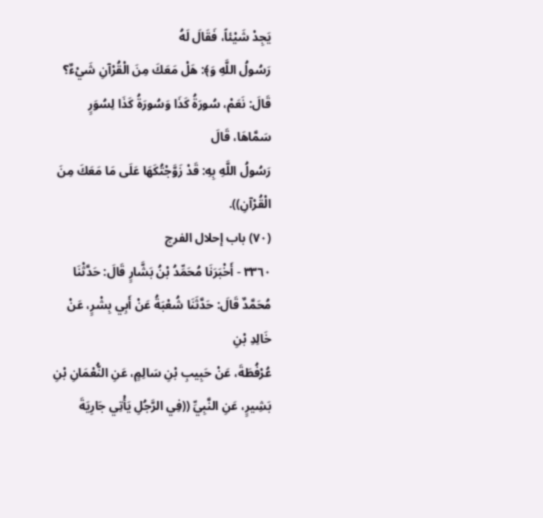يَجِدْ شَيْئاً، فَقَالَ لَهُ
رَسُولُ اللَّهِ وَ﴾: هَلْ مَعَكَ مِنَ الْقُرْآنِ شَيْءٌ؟ قَالَ: نَعَمْ، سُورَةُ كَذَا وَسُورَةُ كَذَا لِسُوَرٍ سَمَّاهَا، قَالَ
رَسُولُ اللَّهِ بِهِ: قَدْ زَوَّجْتُكَهَا عَلَى مَا مَعَكَ مِنَ الْقُرْآنِ)).
(٧٠) باب إحلال الفرج
٣٣٦٠ - أَخْبَرَنَا مُحَمِّدُ بْنُ بَشَّارٍ قَالَ: حَدَّثْنَا مُحَمَّدٌ قَالَ: حَدَّثَنَا شُعْبَةُ عَنْ أَبِي بِشْرٍ، عَنْ خَالِدِ بْنِ
عُرْفُطَةَ، عَنْ حَبِيبِ بْنِ سَالِمٍ، عَنِ النُّعْمَانِ بْنِ بَشِيرٍ، عَنِ النَّبِيِّ ((فِي الرَّجُلِ يَأْتِي جَارِيَةَ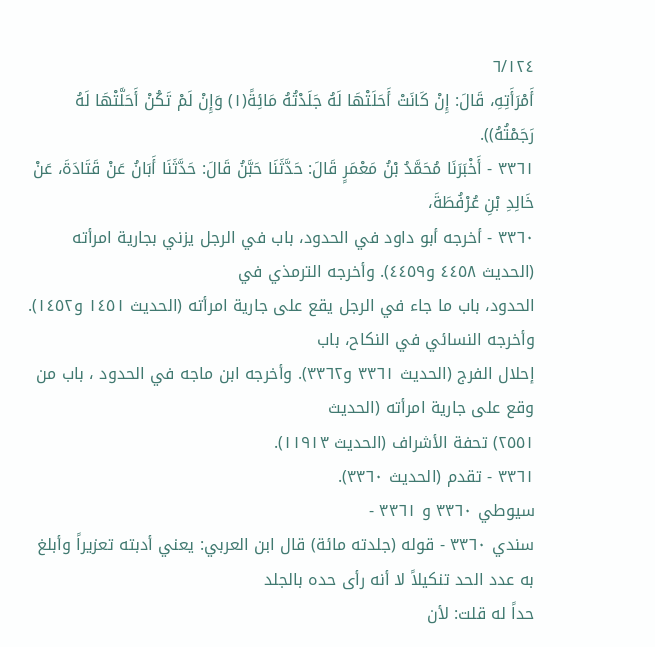٦/١٢٤
أَمْرَأَتِهِ، قَالَ: إِنْ كَانَتْ أَحَلَتْهَا لَهُ جَلَدْتُهُ مَائِةً(١) وَإِنْ لَمْ تَكُنْ أَحَلَّتْهَا لَهُ رَجَمْتُهُ)).
٣٣٦١ - أَخْبَرَنَا مُحَمَّدُ بْنُ مَعْمَرٍ قَالَ: حَدَّثَنَا حَبَّنُ قَالَ: حَدَّثَنَا أَبَانُ عَنْ قَتَادَةَ، عَنْ خَالِدِ بْنِ عُرْفُطَةَ،
٣٣٦٠ - أخرجه أبو داود في الحدود، باب في الرجل يزني بجارية امرأته (الحديث ٤٤٥٨ و٤٤٥٩). وأخرجه الترمذي في
الحدود، باب ما جاء في الرجل يقع على جارية امرأته (الحديث ١٤٥١ و١٤٥٢). وأخرجه النسائي في النكاح، باب
إحلال الفرج (الحديث ٣٣٦١ و٣٣٦٢). وأخرجه ابن ماجه في الحدود ، باب من وقع على جارية امرأته (الحديث
٢٥٥١) تحفة الأشراف (الحديث ١١٩١٣).
٣٣٦١ - تقدم (الحديث ٣٣٦٠).
سيوطي ٣٣٦٠ و ٣٣٦١ -
سندي ٣٣٦٠ - قوله (جلدته مائة) قال ابن العربي: يعني أدبته تعزيراً وأبلغ به عدد الحد تنكيلاً لا أنه رأى حده بالجلد
حداً له قلت: لأن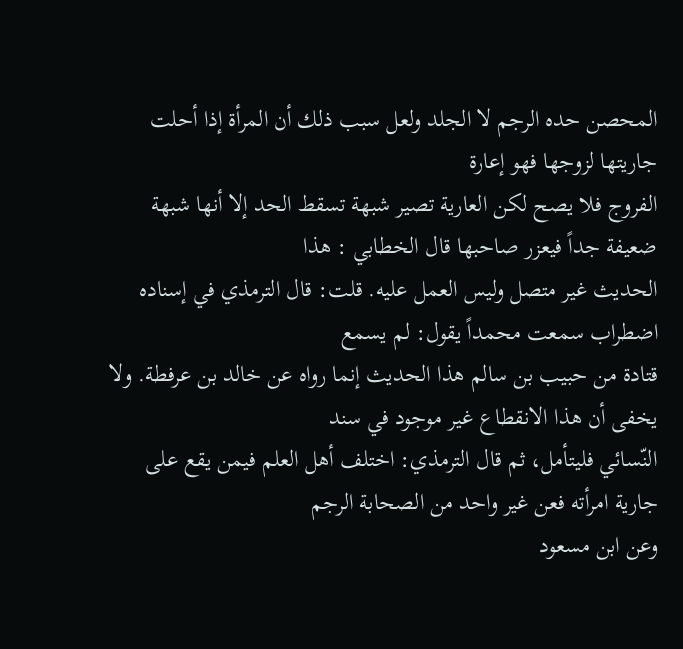المحصن حده الرجم لا الجلد ولعل سبب ذلك أن المرأة إذا أحلت جاريتها لزوجها فهو إعارة
الفروج فلا يصح لكن العارية تصير شبهة تسقط الحد إلا أنها شبهة ضعيفة جداً فيعزر صاحبها قال الخطابي : هذا
الحديث غير متصل وليس العمل عليه. قلت: قال الترمذي في إسناده اضطراب سمعت محمداً يقول: لم يسمع
قتادة من حبيب بن سالم هذا الحديث إنما رواه عن خالد بن عرفطة. ولا يخفى أن هذا الانقطاع غير موجود في سند
النّسائي فليتأمل، ثم قال الترمذي: اختلف أهل العلم فيمن يقع على جارية امرأته فعن غير واحد من الصحابة الرجم
وعن ابن مسعود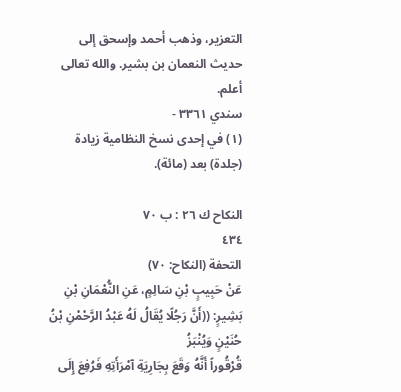التعزير، وذهب أحمد وإسحق إلى حديث النعمان بن بشير. والله تعالى أعلم.
سندي ٣٣٦١ -
(١) في إحدى نسخ النظامية زيادة (جلدة) بعد (مائة).

النكاح ك ٢٦ : ب ٧٠
٤٣٤
التحفة (النكاح: ٧٠)
عَنْ حَبِيبٍ بْنِ سَالِمٍ، عَنِ النُّعْمَانِ بْنِ بَشِيرٍ: ((أَنَّ رَجُلًا يُقَالُ لَهُ عَبْدُ الرَّحْمْنِ بْنُ حُنَيْنٍ وَيُنْبَزُ
قُرْقُوراً أَنَّهُ وَقَعَ بِجَارِيَةِ آمْرَأَتِهِ فَرُفِعَ إِلَى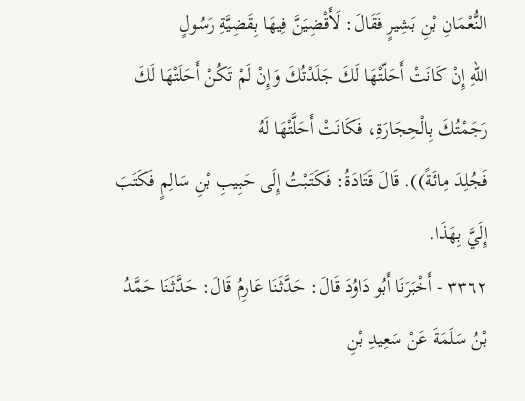النُّعْمَانِ بْنِ بَشِيرٍ فَقَالَ: لَأَقْضِيَنَّ فِيهَا بِقَضِيَّةِ رَسُولٍ
اللّهِ إِنْ كَانَتْ أَحَلّتْهَا لَكَ جَلَدْتُكَ وَإِنْ لَمْ تَكُنْ أَحَلَتْهَا لَكَ رَجَمْتُكَ بِالْحِجَارَةِ، فَكَانَتْ أَحَلَّتْهَا لَهُ
فَجُلِدَ مِائَةً)). قَالَ قَتَادَةُ: فَكَتَبْتُ إِلَى حَبِيبِ بْنِ سَالِمٍ فَكَتَبَ إِلَيَّ بِهَذَا.
٣٣٦٢ - أَخْبَرَنَا أَبُو دَاوُدَ قَالَ: حَدَّثَنَا عَارِمُ قَالَ: حَدَّثَنَا حَمَّدُ بْنُ سَلَمَةَ عَنْ سَعِيدِ بْنِ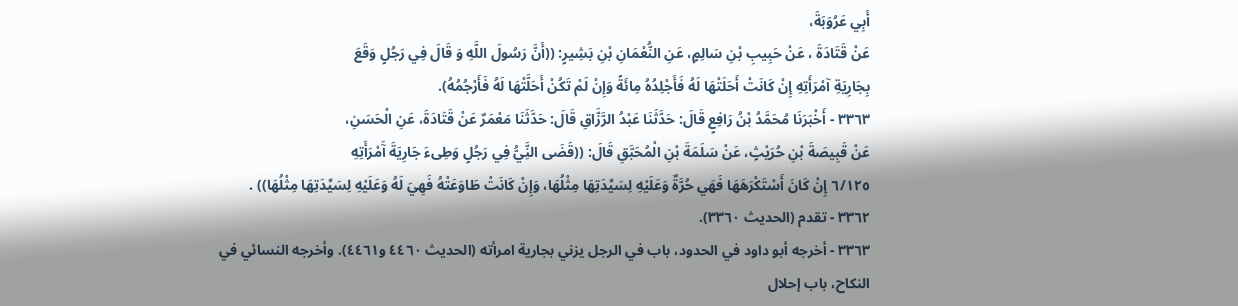أَبِي عَرُوَبَةَ،
عَنْ قَتَادَةَ ، عَنْ حَبِيبِ بْنِ سَالِمٍ، عَنِ النُّعْمَانِ بْنِ بَشِيرٍ: ((أَنَّ رَسُولَ اللَّهِ وَ قَالَ فِي رَجُلٍ وَقَعَ
بِجَارِيَةِ آمْرَأَتِهِ إِنْ كَانَتْ أَحَلَتْهَا لَهُ فَأَجْلِدُهُ مِائَةً وَإِنْ لَمْ تَكُنْ أَحَلَّتْهَا لَهُ فَأَرْجُمُهُ).
٣٣٦٣ - أَخْبَرَنَا مُحَمَّدُ بْنُ رَافِعٍ قَالَ: حَدَّثَنَا عَبْدُ الرَّزَّاقِ قَالَ: حَدَّثَنَا مَعْمَرٌ عَنْ قَتَادَةَ، عَنِ الْحَسَنِ،
عَنْ قَبِيصَةَ بْنِ حُرَيْثٍ، عَنْ سَلَمَةَ بْنِ الْمُحَبَّقِ قَالَ: ((قَضَى النَِّيُّ فِي رَجُلٍ وَطِىءَ جَارِيَةَ آَمْرَأَتِهِ
٦/١٢٥ إِنْ كَانَ أَسْتَكْرَهَهَا فَهَي حُرَّةٌ وَعَلَيْهِ لِسَيِّدَتِهَا مِثْلُهَا، وَإِنْ كَانَتْ طَاوَعَتْهُ فَهِيَ لَهُ وَعَلَيْهِ لِسَيِّدَتِهَا مِثْلُهَا)) .
٣٣٦٢ - تقدم (الحديث ٣٣٦٠).
٣٣٦٣ - أخرجه أبو داود في الحدود، باب في الرجل يزني بجارية امرأته (الحديث ٤٤٦٠ و٤٤٦١). وأخرجه النسائي في
النكاح، باب إحلال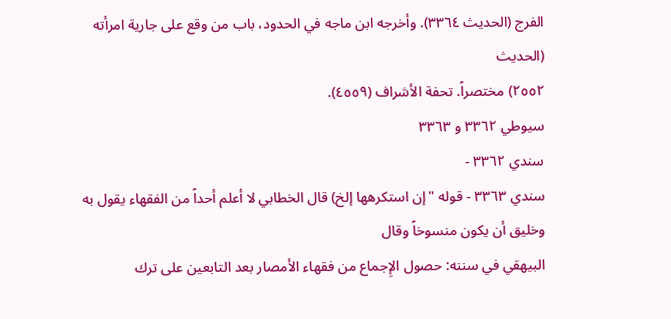الفرج (الحديث ٣٣٦٤). وأخرجه ابن ماجه في الحدود، باب من وقع على جارية امرأته (الحديث
٢٥٥٢) مختصراً. تحفة الأشراف (٤٥٥٩).
سيوطي ٣٣٦٢ و ٣٣٦٣
سندي ٣٣٦٢ -
سندي ٣٣٦٣ - قوله "إن استكرهها إلخ) قال الخطابي لا أعلم أحداً من الفقهاء يقول به وخليق أن يكون منسوخاً وقال
البيهقي في سننه: حصول الإِجماع من فقهاء الأمصار بعد التابعين على ترك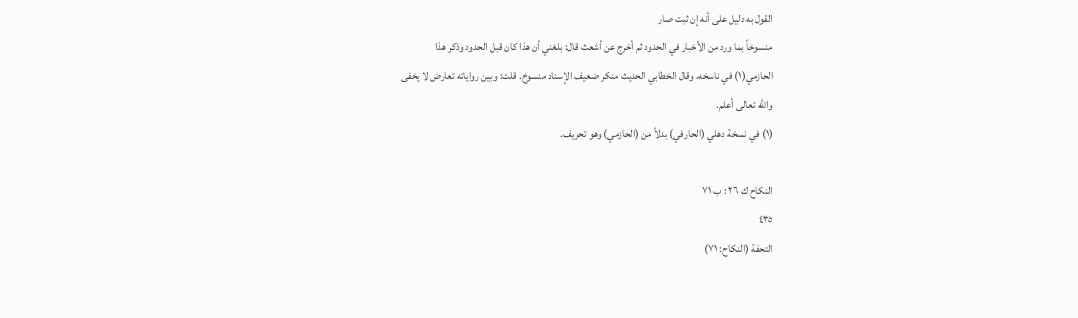القول به دليل على أنه إن ثبت صار
منسوخاً بما ورد من الأخبار في الحدود ثم أخرج عن أشعث قال: بلغني أن هذا كان قبل الحدود وذكر هذا
الحازمي(١) في ناسخه، وقال الخطابي الحديث منكر ضعيف الإسناد منسوخ. قلت: وبين رواياته تعارض لا يخفى
والله تعالى أعلم.
(١) في نسخة دهلي (الحارفي) بدلاً من (الحازمي) وهو تحريف.

النكاح ك ٢٦ : ب ٧١
٤٣٥
التحفة (النكاح: ٧١)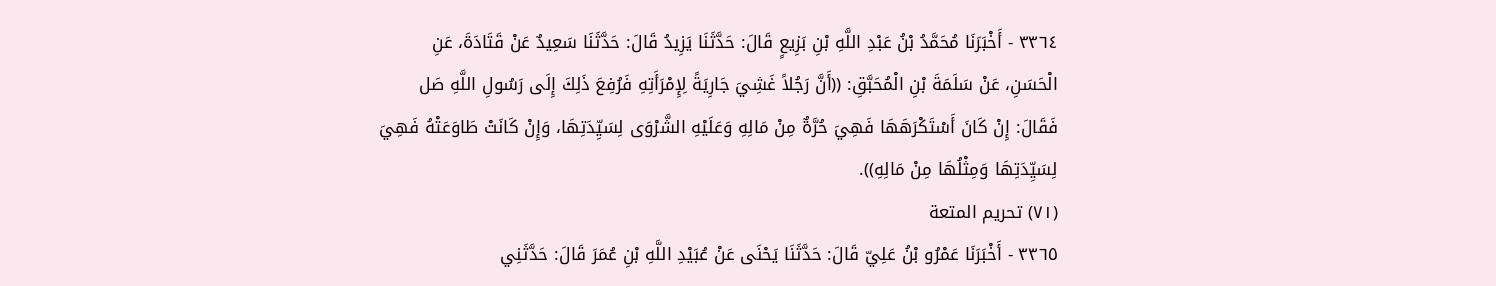٣٣٦٤ - أَخْبَرَنَا مُحَمَّدُ بْنُ عَبْدِ اللَّهِ بْنِ بَزِيعٍ قَالَ: حَدَّثَنَا يَزِيدُ قَالَ: حَدَّثَنَا سَعِيدٌ عَنْ قَتَادَةَ، عَنِ
الْحَسَنِ، عَنْ سَلَمَةَ بْنِ الْمُحَبَّقِ: ((أَنَّ رَجُلاً غَشِيَ جَارِيَةً لِإِمْرَأَتِهِ فَرُفِعَ ذَلِكَ إِلَى رَسُولِ اللَّهِ صَل
فَقَالَ: إِنْ كَانَ أَسْتَكْرَهَهَا فَهِيَ حُرَّةٌ مِنْ مَالِهِ وَعَلَيْهِ الشَّرْوَى لِسَيِّدَتِهَا، وَإِنْ كَانَتْ طَاوَعَتْهُ فَهِيَ
لِسَيِّدَتِهَا وَمِثْلُهَا مِنْ مَالِهِ)).
(٧١) تحريم المتعة
٣٣٦٥ - أَخْبَرَنَا عَمْرُو بْنُ عَلِيّ قَالَ: حَدَّثَنَا يَحْنَى عَنْ عُبَيْدِ اللَّهِ بْنِ عُمَرَ قَالَ: حَدَّثَنِي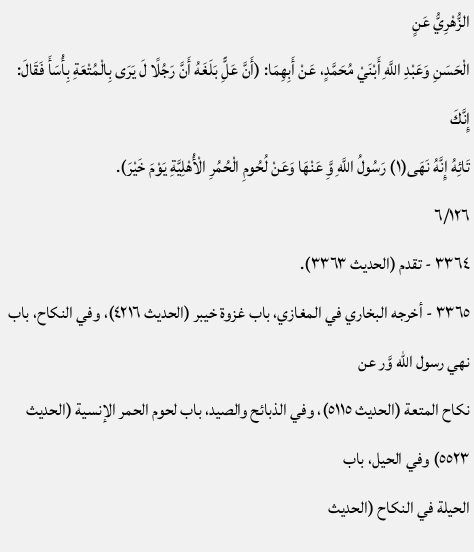الزُّهْرِيُّ عَنٍ
الْحَسَنِ وَعَبْدِ اللَّهِ أَبْنَيْ مُحَمَّدٍ، عَنْ أَبِهِمَا: (أَنَّ عَلًِّ بَلَغَهُ أَنَّ رَجُلًا لَ يَرَى بِالْمُتْعَةِ بِأُسَأَ فَقَالَ: إِنَّكَ
تَائِهُ إِنَّهُ نَهَى(١) رَسُولُ اللَّهِ وَِّ عَنْهَا وَعَنْ لُحُومِ الْحُمُرِ الْأُهْلِيَّةِ يَوْمَ خَيْرَ).
٦/١٢٦
٣٣٦٤ - تقدم (الحديث ٣٣٦٣).
٣٣٦٥ - أخرجه البخاري في المغازي، باب غزوة خيبر (الحديث ٤٢١٦)، وفي النكاح، باب نهي رسول الله وَّر عن
نكاح المتعة (الحديث ٥١١٥)، وفي الذبائح والصيد، باب لحوم الحمر الإنسية (الحديث ٥٥٢٣) وفي الحيل، باب
الحيلة في النكاح (الحديث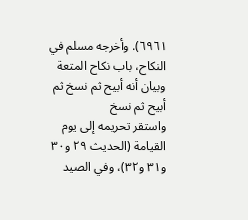٦٩٦١). وأخرجه مسلم في النكاح، باب نكاح المتعة وبيان أنه أبيح ثم نسخ ثم أبيح ثم نسخ
واستقر تحريمه إلى يوم القيامة (الحديث ٢٩ و٣٠ و٣١ و٣٢)، وفي الصيد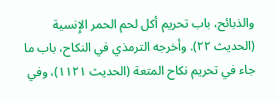والذبائح، باب تحريم أكل لحم الحمر الإِنسية
(الحديث ٢٢). وأخرجه الترمذي في النكاح، باب ما جاء في تحريم نكاح المتعة (الحديث ١١٢١)، وفي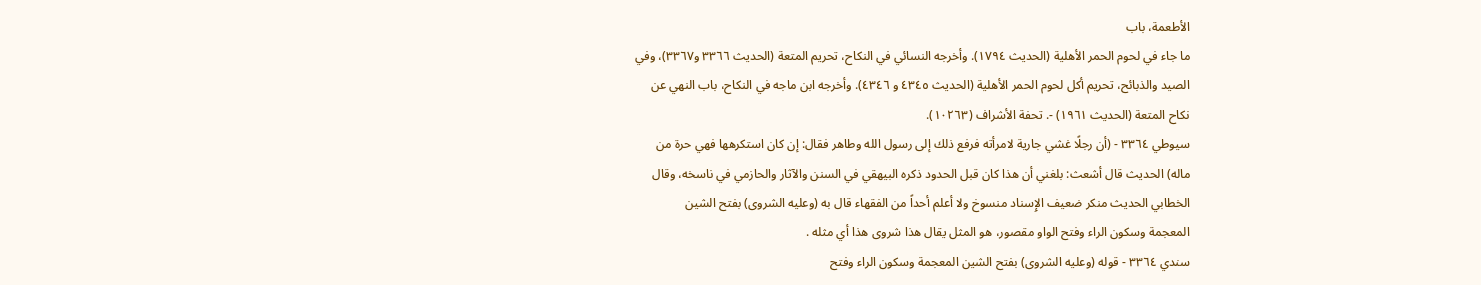الأطعمة، باب
ما جاء في لحوم الحمر الأهلية (الحديث ١٧٩٤). وأخرجه النسائي في النكاح، تحريم المتعة (الحديث ٣٣٦٦ و٣٣٦٧)، وفي
الصيد والذبائح، تحريم أكل لحوم الحمر الأهلية (الحديث ٤٣٤٥ و ٤٣٤٦). وأخرجه ابن ماجه في النكاح، باب النهي عن
نكاح المتعة (الحديث ١٩٦١) -. تحفة الأشراف (١٠٢٦٣).
سيوطي ٣٣٦٤ - (أن رجلًا غشي جارية لامرأته فرفع ذلك إلى رسول الله وطاهر فقال: إن كان استكرهها فهي حرة من
ماله) الحديث قال أشعث: بلغني أن هذا كان قبل الحدود ذكره البيهقي في السنن والآثار والحازمي في ناسخه، وقال
الخطابي الحديث منكر ضعيف الإِسناد منسوخ ولا أعلم أحداً من الفقهاء قال به (وعليه الشروى) بفتح الشين
المعجمة وسكون الراء وفتح الواو مقصور، هو المثل يقال هذا شروى هذا أي مثله .
سندي ٣٣٦٤ - قوله (وعليه الشروى) بفتح الشين المعجمة وسكون الراء وفتح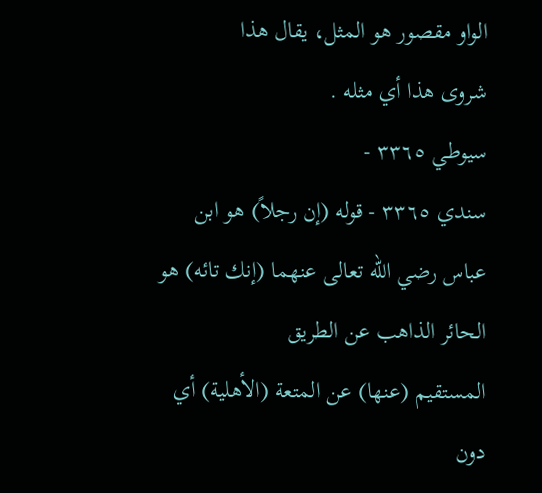الواو مقصور هو المثل، يقال هذا
شروی هذا أي مثله .
سيوطي ٣٣٦٥ -
سندي ٣٣٦٥ - قوله (إن رجلاً) هو ابن عباس رضي الله تعالى عنهما (إنك تائه) هو الحائر الذاهب عن الطريق
المستقيم (عنها) عن المتعة (الأهلية) أي دون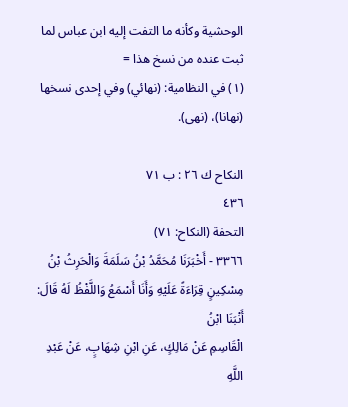الوحشية وكأنه ما التفت إليه ابن عباس لما ثبت عنده من نسخ هذا =
(١) في النظامية: (نهائي) وفي إحدى نسخها (نهانا)، (نهى).

النكاح ك ٢٦ : ب ٧١
٤٣٦
التحفة (النكاح: ٧١)
٣٣٦٦ - أَخْبَرَنَا مُحَمَّدُ بْنُ سَلَمَةَ وَالْحَرِثُ بْنُ مِسْكِينٍ قِرَاءَةً عَلَيْهِ وَأَنَا أَسْمَعُ وَاللَّفْظُ لَهُ قَالَ: أَنْبَنَا ابْنُ
الْقَاسِمِ عَنْ مَالِكٍ، عَنِ ابْنِ شِهَابٍ، عَنْ عَبْدِ اللَّهِ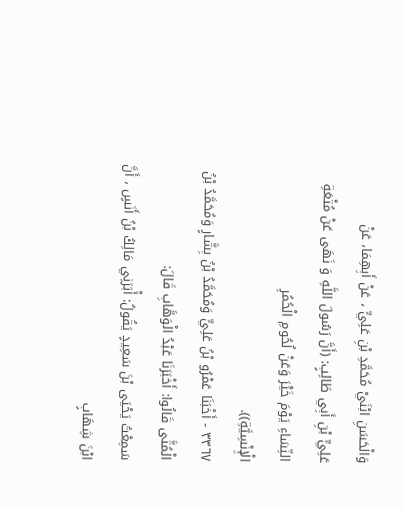وَالْحَسَنِ ابْنَيْ مُحَمَّدِ بْنِ عَلِيٍّ ، عَنْ أَبِهِمَا، عَنْ
عَلِيٍّ بْنِ أَبِي طَالِبٍ: (أَنَّ رَسُولَ اللَّهِ وَ نَهَى عَنْ مُتْعَةِ النِّسَاءِ يَوْمَ خَيَْرَ وَعَنْ لُحُومِ الْحُمُرِ
الْإِنْسِيَّةِ)).
٣٣٦٧ - أَخْبَنَا عَمْرُو بْنُ عَلِيٍّ وَمُحَمَّدُ بْنُ بِشَّارٍ وَمُحَمَّدُ بْنُ الْمُثَّى قَالُوا: أَخْبَرَنَا عَبْدُ الْوَهَّابِ قَالَ:
سَمِعْتُ يَحْيَى بْنَ سَعِيدٍ يَقُولُ: أَْبَرَنِي مَالِكُ بْنُ أَنَسٍ ، أَنَّ ابْنَ شِهَابٍ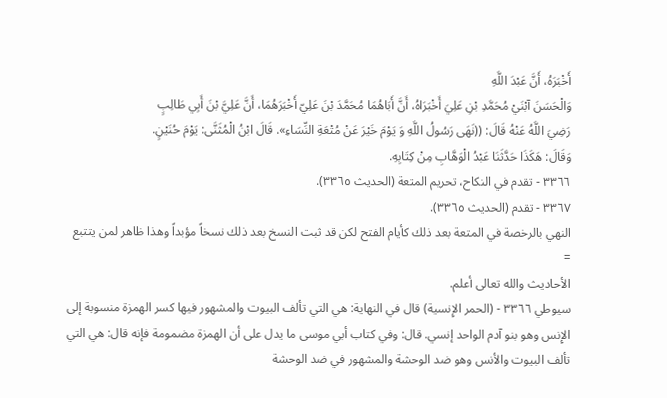أَخْبَرَهُ، أَنَّ عَبْدَ اللَّهِ
وَالْحَسَنَ آبْنَيْ مُحَمَّدِ بْنِ عَلِيَ أَخْبَرَاهُ، أَنَّ أَبَاهُمَا مُحَمَّدَ بْنَ عَلِيّ أَخْبَرَهُمَا، أَنَّ عَلِيَّ بْنَ أَبِي طَالِبٍ
رَضِيَ اللَّهُ عَنْهُ قَالَ: ((نَهَى رَسُولُ اللَّهِ وَ يَوْمَ خَيْرَ عَنْ مُتْعَةِ النِّسَاءِ». قَالَ ابْنُ الْمُثَنَّى: يَوْمَ حُنَيْنٍ.
وَقَالَ: هَكَذَا حَدَّثَنَا عَبْدُ الْوَهَّابِ مِنْ كِتَابِهِ.
٣٣٦٦ - تقدم في النكاح، تحريم المتعة (الحديث ٣٣٦٥).
٣٣٦٧ - تقدم (الحديث ٣٣٦٥).
النهي بالرخصة في المتعة بعد ذلك كأيام الفتح لكن قد ثبت النسخ بعد ذلك نسخاً مؤبداً وهذا ظاهر لمن يتتبع
=
الأحاديث والله تعالى أعلم.
سيوطي ٣٣٦٦ - (الحمر الإِنسية) قال في النهاية: هي التي تألف البيوت والمشهور فيها كسر الهمزة منسوبة إلى
الإِنس وهو بنو آدم الواحد إنسي. قال: وفي كتاب أبي موسى ما يدل على أن الهمزة مضمومة فإنه قال: هي التي
تألف البيوت والأنس وهو ضد الوحشة والمشهور في ضد الوحشة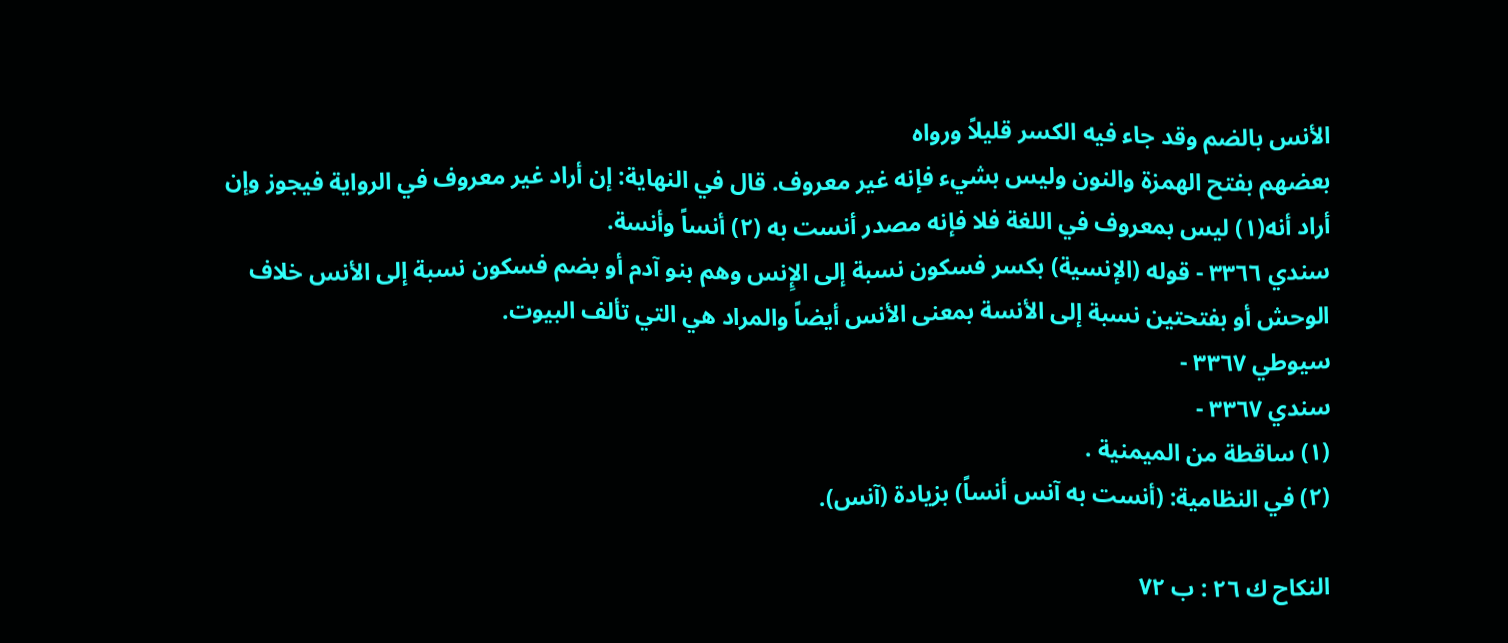الأنس بالضم وقد جاء فيه الكسر قليلاً ورواه
بعضهم بفتح الهمزة والنون وليس بشيء فإنه غير معروف. قال في النهاية: إن أراد غير معروف في الرواية فيجوز وإن
أراد أنه(١) ليس بمعروف في اللغة فلا فإنه مصدر أنست به (٢) أنساً وأنسة.
سندي ٣٣٦٦ - قوله (الإنسية) بكسر فسكون نسبة إلى الإِنس وهم بنو آدم أو بضم فسكون نسبة إلى الأنس خلاف
الوحش أو بفتحتين نسبة إلى الأنسة بمعنى الأنس أيضاً والمراد هي التي تألف البيوت.
سيوطي ٣٣٦٧ -
سندي ٣٣٦٧ -
(١) ساقطة من الميمنية .
(٢) في النظامية: (أنست به آنس أنساً) بزيادة (آنس).

النكاح ك ٢٦ : ب ٧٢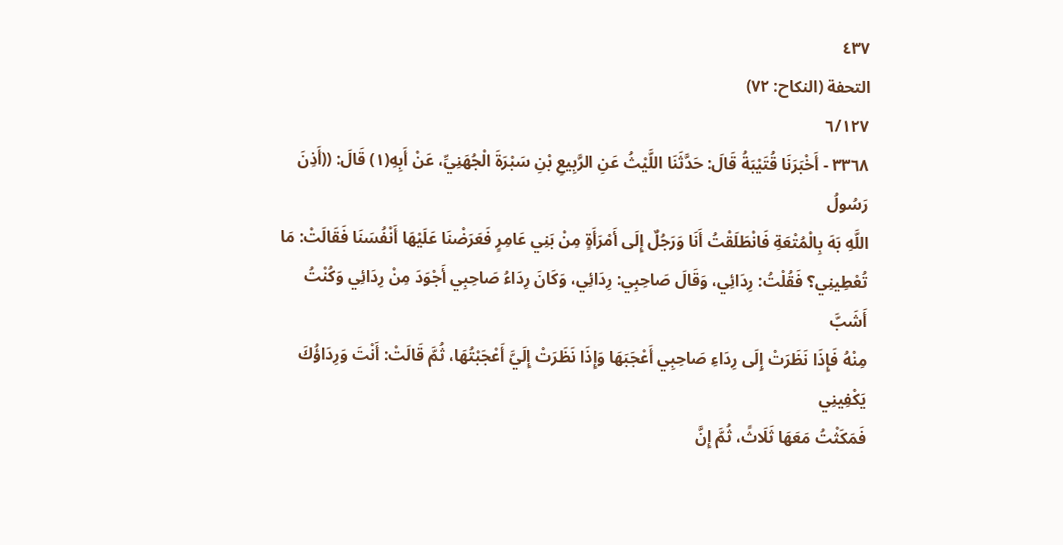٤٣٧
التحفة (النكاح: ٧٢)
٦/١٢٧
٣٣٦٨ - أَخْبَرَنَا قُتَيْبَةُ قَالَ: حَدَّثَنَا اللَّيْثُ عَنِ الرَّبِيعِ بْنِ سَبْرَةَ الْجُهَنِيِّ، عَنْ أَبِهِ(١) قَالَ: ((أَذِنَ رَسُولُ
اللَّهِ بَهَ بِالْمُتْعَةِ فَانْطَلَقْتُ أَنَا وَرَجُلٌ إِلَى أَمْرَأَةٍ مِنْ بَنِي عَامِرٍ فَعَرَضْنَا عَلَيْهَا أَنْفُسَنَا فَقَالَتْ: مَا
تُعْطِينِي؟ فَقُلْتُ: رِدَائِي، وَقَالَ صَاحِبِي: رِدَائِي، وَكَانَ رِدَاءُ صَاحِبِي أَجْوَدَ مِنْ رِدَائِي وَكُنْتُ أَشَبَّ
مِنْهُ فَإِذَا نَظَرَتْ إِلَى رِدَاءِ صَاحِبِي أَعْجَبَهَا وَإِذَا نَظَرَتْ إِلَيَّ أَعْجَبْتُهَا، ثُمَّ قَالَتْ: أَنْتَ وَرِدَاؤُكَ يَكْفِينِي
فَمَكَثْتُ مَعَهَا ثَلَاثً، ثُمَّ إِنَّ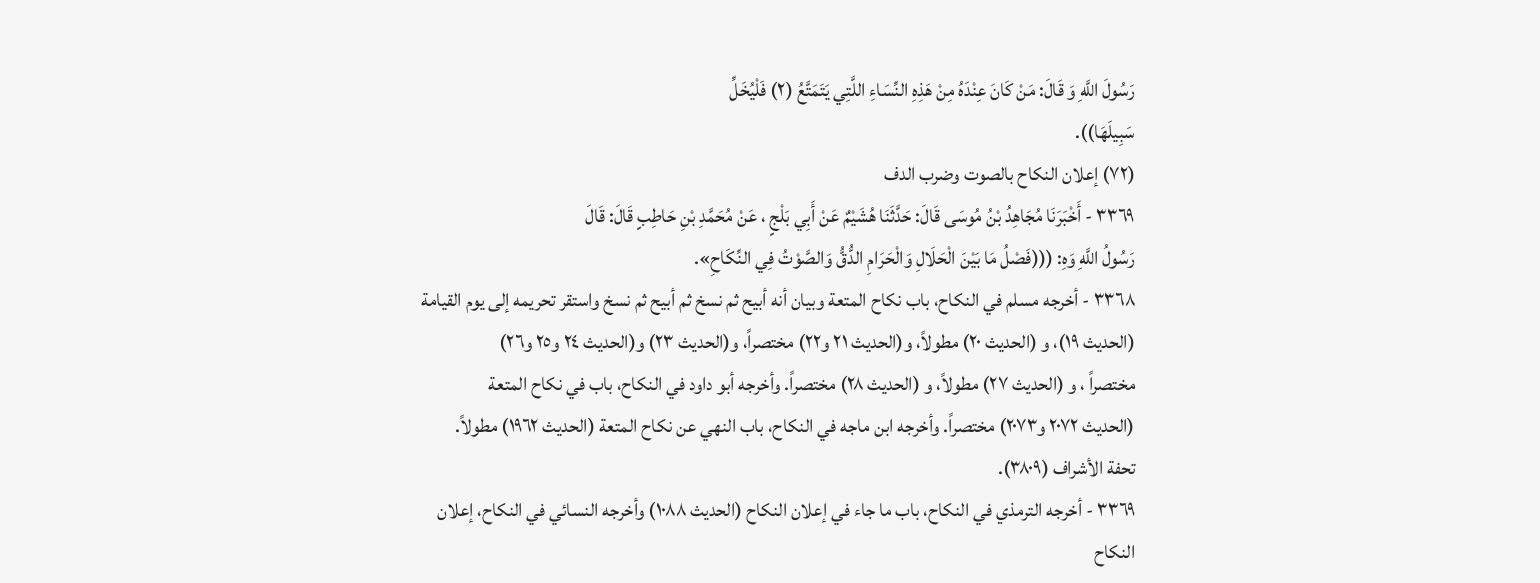رَسُولَ اللَّهِ وَ قَالَ: مَنْ كَانَ عِنْدَهُ مِنْ هَذِهِ النِّسَاءِ اللَّتِي يَتَمَتَّعُ (٢) فَلْيُخَلِّ
سَبِیلَهَا)).
(٧٢) إعلان النكاح بالصوت وضرب الدف
٣٣٦٩ - أَخْبَرَنَا مُجَاهِدُ بْنُ مُوسَى قَالَ: حَدَّثَنَا هُشَيْمٌ عَنْ أَبِي بَلْجٍ ، عَنْ مُحَمَّدِ بْنِ حَاطِبٍ قَالَ: قَالَ
رَسُولُ اللَّهِ وَهِ: (((فَصْلُ مَا بَيْنَ الْحَلَالِ وَالْحَرَامِ الدُّقُّ وَالصَّوْتُ فِي النِّكَاحِ».
٣٣٦٨ - أخرجه مسلم في النكاح، باب نكاح المتعة وبيان أنه أبيح ثم نسخ ثم أبيح ثم نسخ واستقر تحريمه إلى يوم القيامة
(الحديث ١٩)، و (الحديث ٢٠) مطولاً، و(الحديث ٢١ و٢٢) مختصراً، و(الحديث ٢٣) و(الحديث ٢٤ و٢٥ و٢٦)
مختصراً ، و (الحديث ٢٧) مطولاً، و (الحديث ٢٨) مختصراً. وأخرجه أبو داود في النكاح، باب في نكاح المتعة
(الحديث ٢٠٧٢ و٢٠٧٣) مختصراً. وأخرجه ابن ماجه في النكاح، باب النهي عن نكاح المتعة (الحديث ١٩٦٢) مطولاً.
تحفة الأشراف (٣٨٠٩).
٣٣٦٩ - أخرجه الترمذي في النكاح، باب ما جاء في إعلان النكاح (الحديث ١٠٨٨) وأخرجه النسائي في النكاح، إعلان
النكاح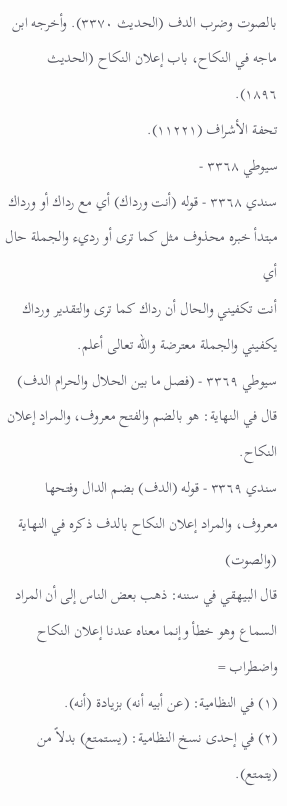بالصوت وضرب الدف (الحديث ٣٣٧٠). وأخرجه ابن ماجه في النكاح، باب إعلان النكاح (الحديث ١٨٩٦).
تحفة الأشراف (١١٢٢١).
سيوطي ٣٣٦٨ -
سندي ٣٣٦٨ - قوله (أنت ورداك) أي مع رداك أو ورداك مبتدأ خبره محذوف مثل كما ترى أو رديء والجملة حال أي
أنت تكفيني والحال أن رداك كما ترى والتقدير ورداك يكفيني والجملة معترضة والله تعالى أعلم.
سيوطي ٣٣٦٩ - (فصل ما بين الحلال والحرام الدف) قال في النهاية: هو بالضم والفتح معروف، والمراد إعلان
النكاح.
سندي ٣٣٦٩ - قوله (الدف) بضم الدال وفتحها معروف، والمراد إعلان النكاح بالدف ذكره في النهاية (والصوت)
قال البيهقي في سننه: ذهب بعض الناس إلى أن المراد السماع وهو خطأ وإنما معناه عندنا إعلان النكاح واضطراب =
(١) في النظامية: (عن أبيه أنه) بزيادة (أنه).
(٢) في إحدى نسخ النظامية: (يستمتع) بدلاً من (يتمتع).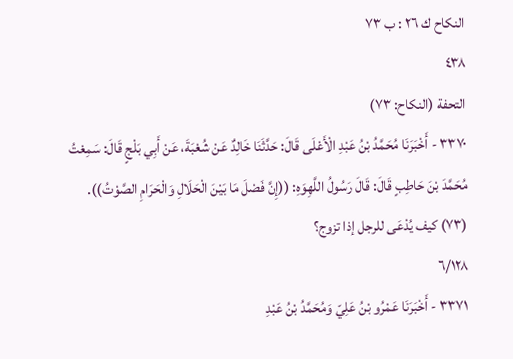النكاح ك ٢٦ : ب ٧٣
٤٣٨
التحفة (النكاح: ٧٣)
٣٣٧٠ - أَخْبَرَنَا مُحَمَّدُ بْنُ عَبْدِ الْأَعْلَى قَالَ: حَدَّثَنَا خَالِدٌ عَنْ شُعْبَةَ، عَنْ أَبِي بَلْجٍ قَالَ: سَمِعْتُ
مُحَمَّدَ بْنَ حَاطِبٍ قَالَ: قَالَ رَسُولُ اللَّهِوَهِ: ((إِنَّ فَصْلَ مَا بَيْنَ الْحَلَالِ وَالْحَرَامِ الصَّوْتُ)).
(٧٣) كيف يُدْعَى للرجل إذا تزوج؟
٦/١٢٨
٣٣٧١ - أَخْبَرَنَا عَمْرُو بْنُ عَلِيّ وَمُحَمَّدُ بْنُ عَبْدِ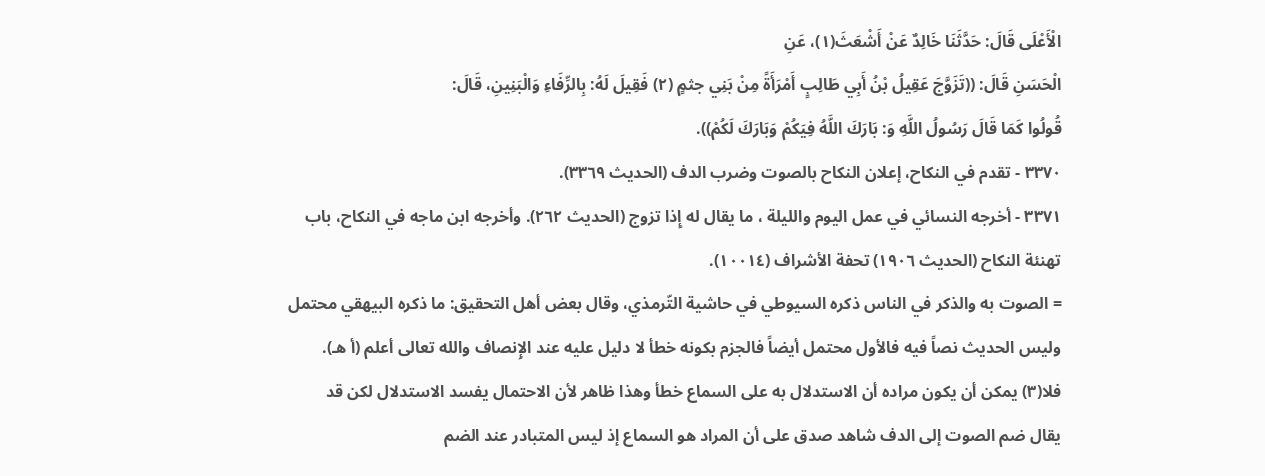الْأَعْلَى قَالَ: حَدَّثَنَا خَالِدٌ عَنْ أَشْعَثَ(١)، عَنِ
الْحَسَنِ قَالَ: ((تَزَوَّجَ عَقِيلُ بْنُ أَبِي طَالِبٍ أَمْرَأَةً مِنْ بَنِي جثمٍ (٢) فَقِيلَ لَهُ: بِالرِّفَاءِ وَالْبَنِينِ، قَالَ:
قُولُوا كَمَا قَالَ رَسُولُ اللَّهِ وَ: بَارَكَ اللَّهُ فِيَكُمْ وَبَارَكَ لَكُمْ)).
٣٣٧٠ - تقدم في النكاح، إعلان النكاح بالصوت وضرب الدف (الحديث ٣٣٦٩).
٣٣٧١ - أخرجه النسائي في عمل اليوم والليلة ، ما يقال له إِذا تزوج (الحديث ٢٦٢). وأخرجه ابن ماجه في النكاح، باب
تهنئة النكاح (الحديث ١٩٠٦) تحفة الأشراف (١٠٠١٤).
= الصوت به والذكر في الناس ذكره السيوطي في حاشية التّرمذي، وقال بعض أهل التحقيق: ما ذكره البيهقي محتمل
وليس الحديث نصاً فيه فالأول محتمل أيضاً فالجزم بكونه خطأ لا دليل عليه عند الإِنصاف والله تعالى أعلم (أ هـ).
فلا(٣) يمكن أن يكون مراده أن الاستدلال به على السماع خطأ وهذا ظاهر لأن الاحتمال يفسد الاستدلال لكن قد
يقال ضم الصوت إلى الدف شاهد صدق على أن المراد هو السماع إذ ليس المتبادر عند الضم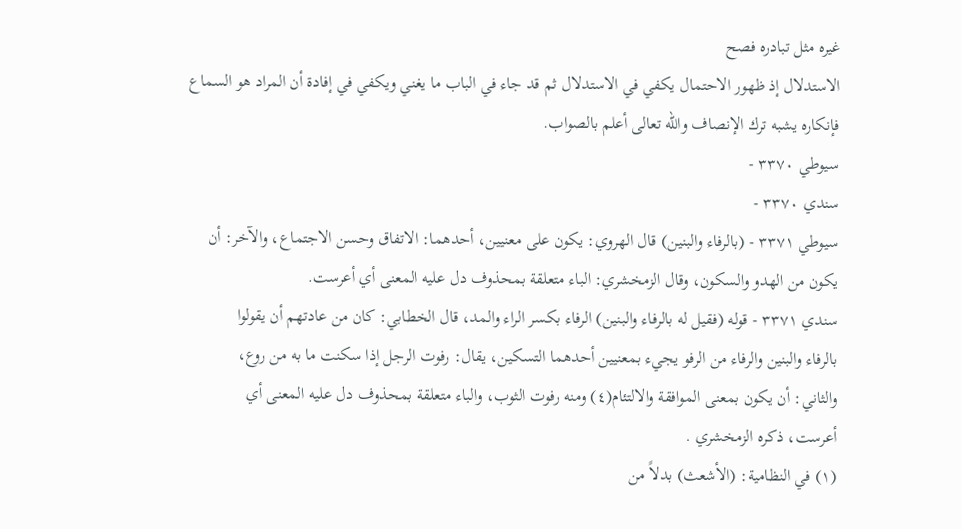غيره مثل تبادره فصح
الاستدلال إذ ظهور الاحتمال يكفي في الاستدلال ثم قد جاء في الباب ما يغني ويكفي في إفادة أن المراد هو السماع
فإنكاره يشبه ترك الإنصاف والله تعالى أعلم بالصواب.
سيوطي ٣٣٧٠ -
سندي ٣٣٧٠ -
سيوطي ٣٣٧١ - (بالرفاء والبنين) قال الهروي: يكون على معنيين، أحدهما: الاتفاق وحسن الاجتماع، والآخر: أن
يكون من الهدو والسكون، وقال الزمخشري: الباء متعلقة بمحذوف دل عليه المعنى أي أعرست.
سندي ٣٣٧١ - قوله (فقيل له بالرفاء والبنين) الرفاء بكسر الراء والمد، قال الخطابي: كان من عادتهم أن يقولوا
بالرفاء والبنين والرفاء من الرفو يجيء بمعنيين أحدهما التسكين، يقال: رفوت الرجل إذا سكنت ما به من روع،
والثاني: أن يكون بمعنى الموافقة والالتئام(٤) ومنه رفوت الثوب، والباء متعلقة بمحذوف دل عليه المعنى أي
أعرست، ذكره الزمخشري .
(١) في النظامية: (الأشعث) بدلاً من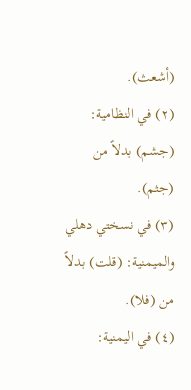(أشعث).
(٢) في النظامية: (جشم) بدلاً من (جثم).
(٣) في نسختي دهلي والميمنية: (قلت) بدلاً من (فلا).
(٤) في اليمنية: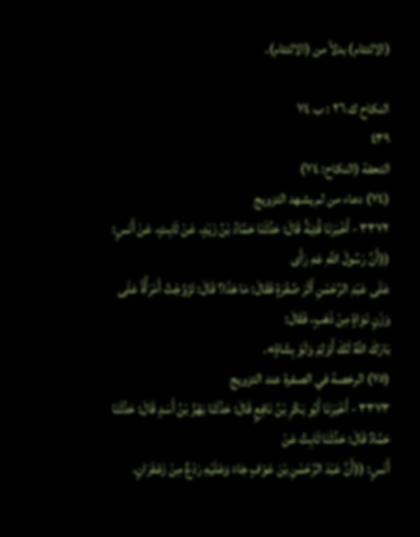(الالتئام) بدلاً من (الالتئام).

النكاح ك ٢٦ : ب ٧٤
٤٣٩
التحفة (النكاح: ٧٤)
(٧٤) دعاء من لم يشهد التزويج
٣٣٧٢ - أَخْبَرَنَا قُتِبَةُ قَالَ: حَدَّثَنَا حَمَّادُ بْنُ زَيْدٍ، عَنْ ثَابِتٍ، عَنْ أَنَسٍ: ((أَنَّ رَسُولَ اللَّهِ عَهِ رَأَى
عَلَى عَبْدِ الرَّحْمْنِ أَثْرَ صُفْرَةٍ فَقَالَ: مَا هَذَا؟ قَالَ: تَزَوَّجْتُ أَمْرَأَّةً عَلَى وَزْنٍ نَوَاةٍ مِنْ ذَهَبٍ، فَقَالَ:
بَارَكَ اللَّهُ لَكَ أَوْلِمْ وَلَوْ بِشَاةٍ».
(٧٥) الرخصة في الصفرة عند التزويج
٣٣٧٣ - أَخْبَرَنَا أَبُو بَكْرِ بْنُ نَافِعٍ قَالَ: حَدَّثَنَا بَهْزُ بْنُ أَسَدٍ قَالَ: حَدَّثَنَا حَمَّادٌ قَالَ: حَدَّثَنَا ثَابِتُ عَنْ
أَنَسٍ: ((أَنَّ عَبْدَ الرَّحْمْنِ بْنَ عَوْفٍ جَاءَ وَعَلَيْهِ رَدْعٌ مِنْ زَعْفَرَانٍ،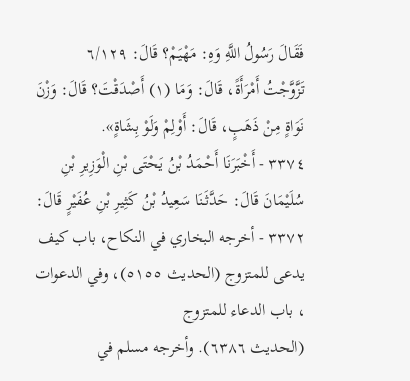فَقَالَ رَسُولُ اللَّهِ وَهِ: مَهْيَمْ؟ قَالَ: ٦/١٢٩
تَزَّوَّجْتُ أَمْرَأَةً، قَالَ: وَمَا (١) أَصْدَقْتَ؟ قَالَ: وَزْنَ نَوَاةٍ مِنْ ذَهَبٍ، قَالَ: أَوْلِمْ وَلَوْ بِشَاةٍ».
٣٣٧٤ - أَخْبَرَنَا أَحْمَدُ بْنُ يَحْتَى بْنِ الْوَزِيرِ بْنِ سُلَيْمَانَ قَالَ: حَدَّثَنَا سَعِيدُ بْنُ كَثِيرِ بْنِ عُفَيْرٍ قَالَ:
٣٣٧٢ - أخرجه البخاري في النكاح، باب كيف يدعى للمتزوج (الحديث ٥١٥٥)، وفي الدعوات ، باب الدعاء للمتزوج
(الحديث ٦٣٨٦). وأخرجه مسلم في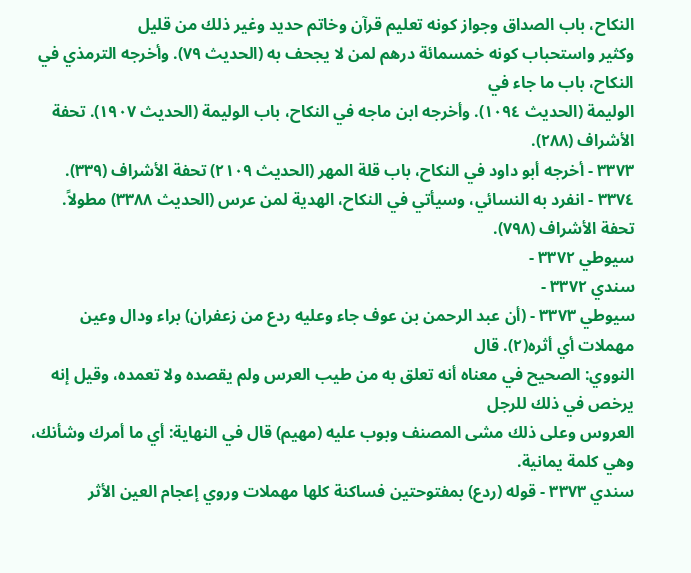النكاح، باب الصداق وجواز كونه تعليم قرآن وخاتم حديد وغير ذلك من قليل
وكثير واستحباب كونه خمسمائة درهم لمن لا يجحف به (الحديث ٧٩). وأخرجه الترمذي في النكاح، باب ما جاء في
الوليمة (الحديث ١٠٩٤). وأخرجه ابن ماجه في النكاح، باب الوليمة (الحديث ١٩٠٧). تحفة الأشراف (٢٨٨).
٣٣٧٣ - أخرجه أبو داود في النكاح، باب قلة المهر (الحديث ٢١٠٩) تحفة الأشراف (٣٣٩).
٣٣٧٤ - انفرد به النسائي، وسيأتي في النكاح، الهدية لمن عرس (الحديث ٣٣٨٨) مطولاً. تحفة الأشراف (٧٩٨).
سيوطي ٣٣٧٢ -
سندي ٣٣٧٢ -
سيوطي ٣٣٧٣ - (أن عبد الرحمن بن عوف جاء وعليه ردع من زعفران) براء ودال وعين مهملات أي أثره(٢). قال
النووي: الصحيح في معناه أنه تعلق به من طيب العرس ولم يقصده ولا تعمده، وقيل إنه يرخص في ذلك للرجل
العروس وعلى ذلك مشى المصنف وبوب عليه (مهيم) قال في النهاية: أي ما أمرك وشأنك، وهي كلمة يمانية.
سندي ٣٣٧٣ - قوله (ردع) بمفتوحتين فساكنة كلها مهملات وروي إعجام العين الأثر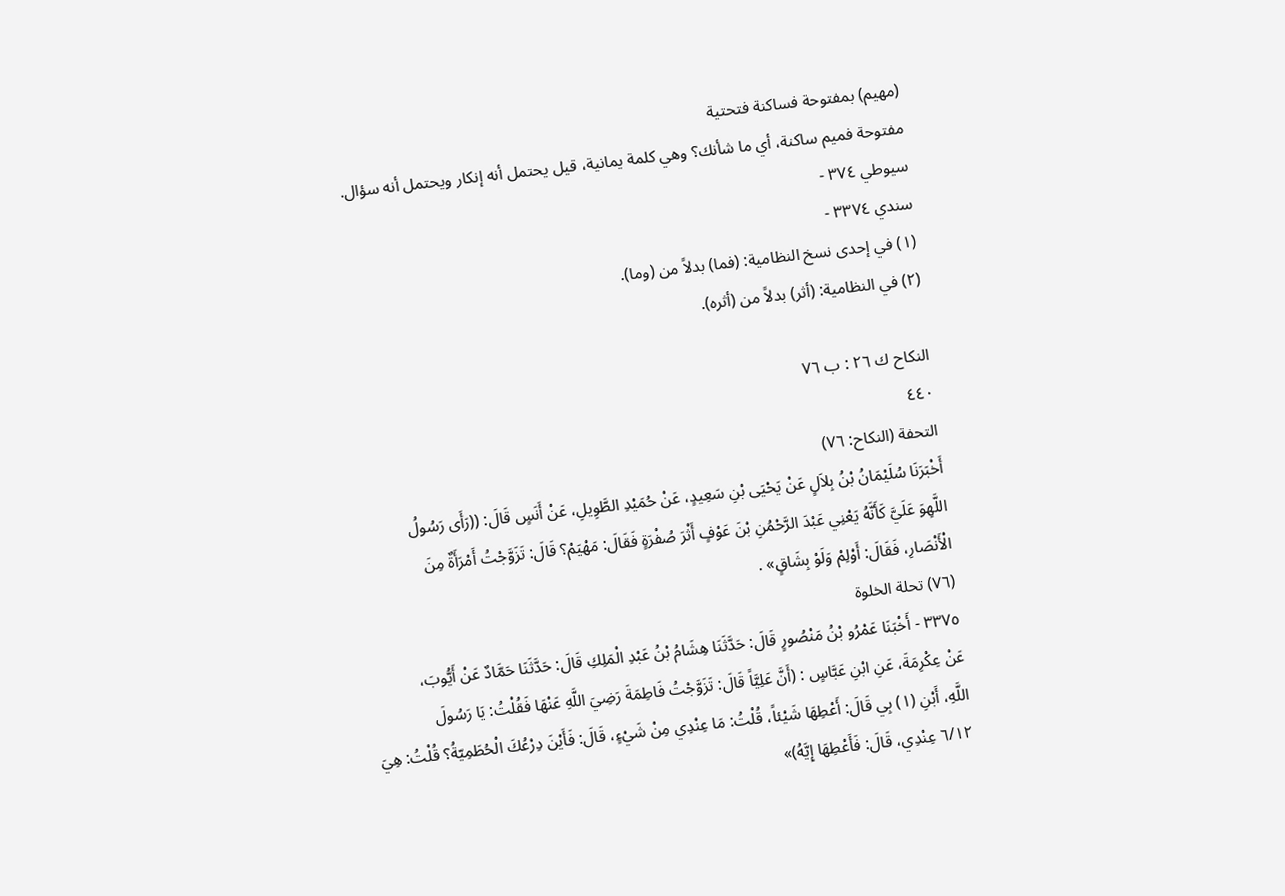(مهيم) بمفتوحة فساكنة فتحتية
مفتوحة فميم ساكنة، أي ما شأنك؟ وهي كلمة يمانية، قيل يحتمل أنه إنكار ويحتمل أنه سؤال.
سيوطي ٣٧٤ -
سندي ٣٣٧٤ -
(١) في إحدى نسخ النظامية: (فما) بدلاً من (وما).
(٢) في النظامية: (أثر) بدلاً من (أثره).

النكاح ك ٢٦ : ب ٧٦
٤٤٠
التحفة (النكاح: ٧٦)
أَخْبَرَنَا سُلَيْمَانُ بْنُ بِلاَلٍ عَنْ يَحْيَى بْنِ سَعِيدٍ، عَنْ حُمَيْدِ الطَّوِيلِ، عَنْ أَنَسٍ قَالَ: ((رَأَى رَسُولُ
اللَّهِوَ عَلَيَّ كَأَنَّهُ يَعْنِي عَبْدَ الرَّحْمُنِ بْنَ عَوْفٍ أَثْرَ صُفْرَةٍ فَقَالَ: مَهْيَمْ؟ قَالَ: تَزَوَّجْتُ أَمْرَأَةٌ مِنَ
الْأَنْصَارِ، فَقَالَ: أَوْلِمْ وَلَوْ بِشَاقٍ» .
(٧٦) تحلة الخلوة
٣٣٧٥ - أَخْبَنَا عَمْرُو بْنُ مَنْصُورٍ قَالَ: حَدَّثَنَا هِشَامُ بْنُ عَبْدِ الْمَلِكِ قَالَ: حَدَّثَنَا حَمَّادٌ عَنْ أَيُّوبَ،
عَنْ عِكْرِمَةَ، عَنِ ابْنِ عَبَّاسٍ : (أَنَّ عَلِيَّاً قَالَ: تَزَوَّجْتُ فَاطِمَةَ رَضِيَ اللَّهِ عَنْهَا فَقُلْتُ: يَا رَسُولَ
اللَّهِ، أَبْنِ (١) بِي قَالَ: أَعْطِهَا شَيْئاً، قُلْتُ: مَا عِنْدِي مِنْ شَيْءٍ، قَالَ: فَأَيْنَ دِرْعُكَ الْحُطَمِيّةُ؟ قُلْتُ: هِيَ
٦/١٢ عِنْدِي، قَالَ: فَأَعْطِهَا إِيَّهُ)»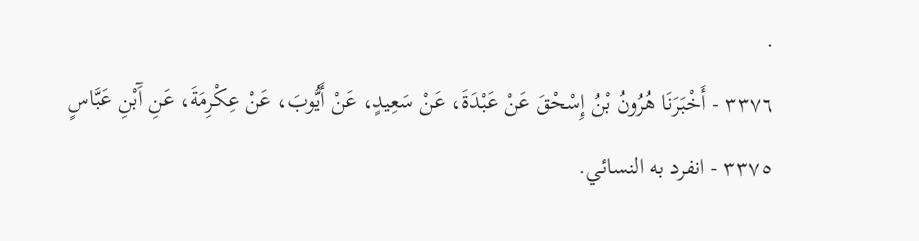.
٣٣٧٦ - أَخْبَرَنَا هُرُونُ بْنُ إِسْحْقَ عَنْ عَبْدَةَ، عَنْ سَعِيدٍ، عَنْ أَيُّوبَ، عَنْ عِكْرِمَةَ، عَنِ آَبْنِ عَبَّاسٍ
٣٣٧٥ - انفرد به النسائي.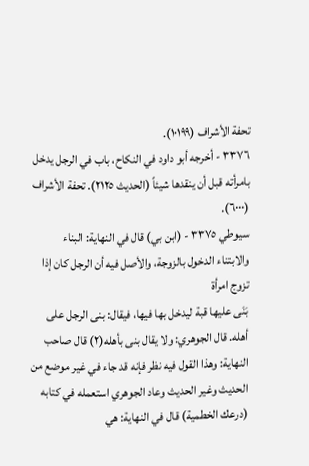تحفة الأشراف (١٠١٩٩).
٣٣٧٦ - أخرجه أبو داود في النكاح، باب في الرجل يدخل بامرأته قبل أن ينقدها شيئاً (الحديث ٢١٢٥). تحفة الأشراف
(٦٠٠٠).
سيوطي ٣٣٧٥ - (ابن بي) قال في النهاية: البناء والابتناء الدخول بالزوجة، والأصل فيه أن الرجل كان إذا تزوج امرأة
بَنَى عليها قبة ليدخل بها فيها، فيقال: بنى الرجل على أهله. قال الجوهري: ولا يقال بنى بأهله(٢) قال صاحب
النهاية: وهذا القول فيه نظر فإنه قد جاء في غير موضع من الحديث وغير الحديث وعاد الجوهري استعمله في كتابه
(درعك الخطمية) قال في النهاية: هي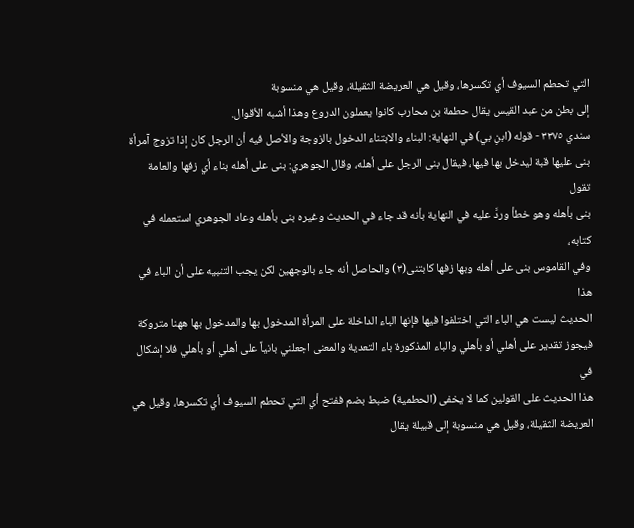التي تحطم السيوف أي تكسرها، وقيل هي العريضة الثقيلة، وقيل هي منسوبة
إلى بطن من عبد القيس يقال حطمة بن محارب كانوا يعملون الدروع وهذا أشبه الأقوال.
سندي ٣٣٧٥ - قوله (ابنِ بي) في النهاية: البناء والابتناء الدخول بالزوجة والأصل فيه أن الرجل كان إذا تزوج آمرأة
بنى عليها قبة ليدخل بها فيها، فيقال بنى الرجل على أهله، وقال الجوهري: بنى على أهله بناء أي زفها والعامة تقول
بنى بأهله وهو خطأ وردَّ عليه في النهاية بأنه قد جاء في الحديث وغيره بنى بأهله وعاد الجوهري استعمله في كتابه،
وفي القاموس بنى على أهله وبها زفها كابتنى(٣) والحاصل أنه جاء بالوجهين لكن يجب التنبيه على أن الباء في هذا
الحديث ليست هي الباء التي اختلفوا فيها فإنها الباء الداخلة على المرأة المدخول بها والمدخول بها ههنا متروكة
فيجوز تقدير على أهلي أو بأهلي والباء المذكورة باء التعدية والمعنى اجعلني بانياً على أهلي أو بأهلي فلا إشكال في
هذا الحديث على القولين كما لا يخفى (الحطمية) ضبط بضم ففتح أي التي تحطم السيوف أي تكسرها، وقيل هي
العريضة الثقيلة، وقيل هي منسوبة إلى قبيلة يقال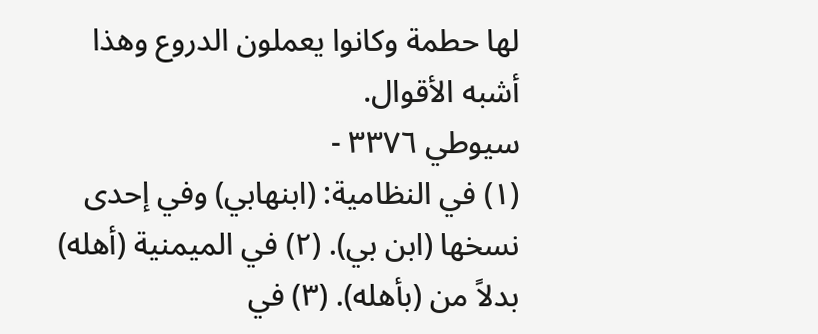لها حطمة وكانوا يعملون الدروع وهذا أشبه الأقوال.
سيوطي ٣٣٧٦ -
(١) في النظامية: (ابنهابي) وفي إحدى نسخها (ابن بي). (٢) في الميمنية (أهله) بدلاً من (بأهله). (٣) في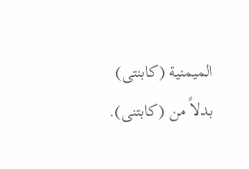الميمنية (كابنتى) بدلاً من (كابتنى).